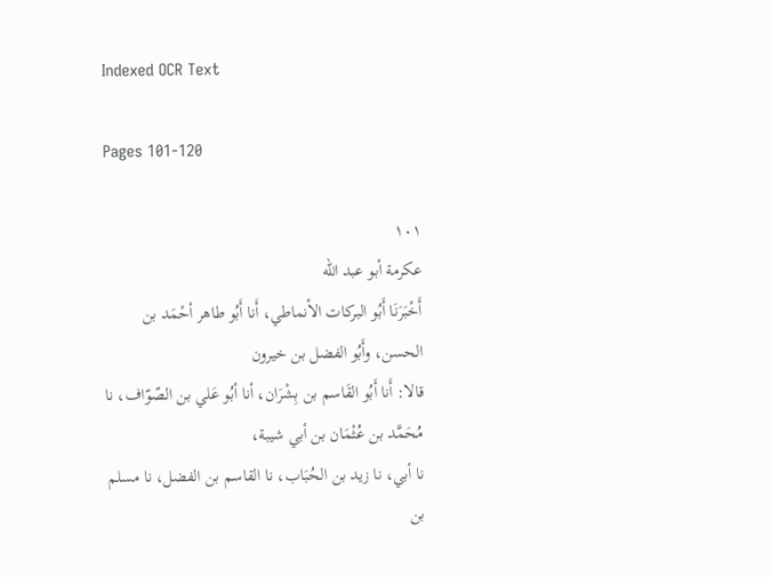Indexed OCR Text

Pages 101-120

١٠١
عكرمة أبو عبد اللّه
أَخْبَرَنَا أَبُو البركات الأنماطي، أَنا أَبُو طاهر أحْمَد بن الحسن، وأَبُو الفضل بن خيرون
قالا: أَنا أَبُو القَاسم بن بِشْرَان، أنا أبُو عَلي بن الصّوّاف، نا مُحَمَّد بن عُثْمَان بن أبي شيبة،
نا أبي، نا زيد بن الحُبَاب، نا القاسم بن الفضل، نا مسلم بن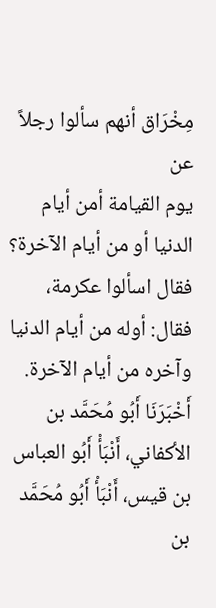مِخْرَاق أنهم سألوا رجلاً عن
يوم القيامة أمن أيام الدنيا أو من أيام الآخرة؟ فقال اسألوا عكرمة، فقال: أوله من أيام الدنيا
وآخره من أيام الآخرة.
أَخْبَرَنَا أَبُو مُحَمَّد بن الأكفاني، أَنْبَأْ أَبُو العباس بن قيس، أَنْبَأْ أَبُو مُحَمَّد بن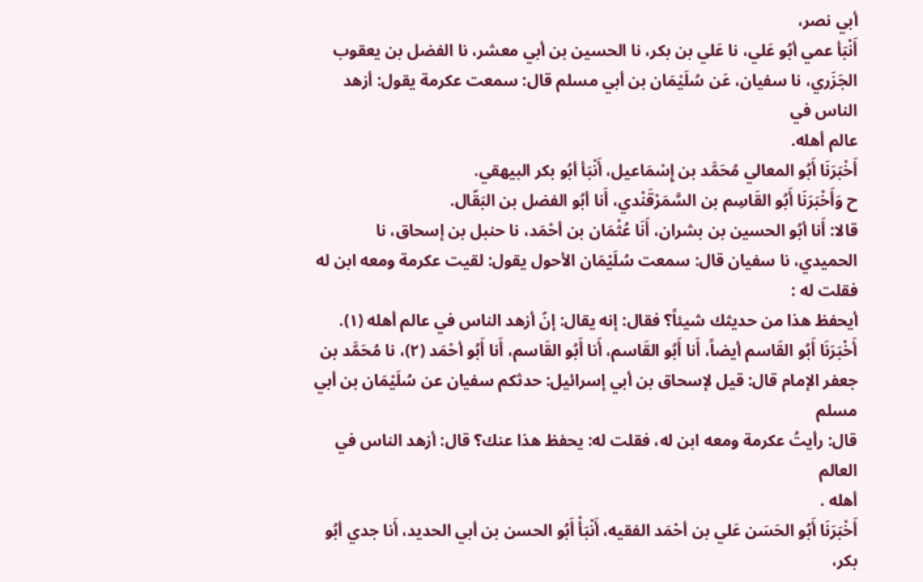أبي نصر،
أَنْبَأ عمي أبُو عَلي، نا عَلي بن بكر، نا الحسين بن أبي معشر، نا الفضل بن يعقوب
الجَزَري، نا سفيان، عَن سُلَيْمَان بن أبي مسلم قال: سمعت عكرمة يقول: أزهد الناس في
عالم أهله.
أَخْبَرَنَا أَبُو المعالي مُحَمَّد بن إِسْمَاعيل، أَنْبَأ أبُو بكر البيهقي.
ح وَأَخْبَرَنَا أَبُو القَاسِم بن السَّمَرْقَنْدي، أَنا أبُو الفضل بن البَقّال.
قالا: أَنا أبُو الحسين بن بشران، أَنَا عُثْمَان بن أحْمَد، نا حنبل بن إسحاق، نا
الحميدي، نا سفيان قال: سمعت سُلَيْمَان الأحول يقول: لقيت عكرمة ومعه ابن له فقلت له :
أيحفظ هذا من حديثك شيئاً؟ فقال: إنه يقال: إنّ أزهد الناس في عالم أهله (١).
أَخْبَرَنَا أَبُو القَاسم أيضاً، أَنا أَبُو القَاسم، أَنا أَبُو القَاسم، أَنا أَبُو أحْمَد (٢)، نا مُحَمَّد بن
جعفر الإمام قال: قيل لإسحاق بن أبي إسرائيل: حدثكم سفيان عن سُلَيْمَان بن أبي مسلم
قال: رأيتُ عكرمة ومعه ابن له، فقلت له: يحفظ هذا عنك؟ قال: أزهد الناس في العالم
أهله .
أَخْبَرَنَا أَبُو الحَسَن عَلي بن أحْمَد الفقيه، أَنْبَأْ أَبُو الحسن بن أبي الحديد، أَنا جدي أبُو
بكر،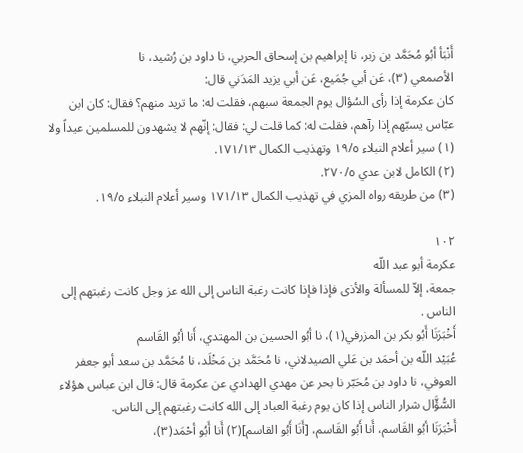أَنْبَأ أبُو مُحَمَّد بن زبر، نا إبراهيم بن إسحاق الحربي، نا داود بن رُشيد، نا
الأصمعي (٣)، عَن أبي جُمَيع، عَن أبي يزيد المَدَني قال:
كان عكرمة إذا رأى السُؤال يوم الجمعة سبهم، فقلت له: ما تريد منهم؟ فقال: كان ابن
عبّاس يسبّهم إذا رآهم، فقلت له: كما قلت لي: فقال: إنّهم لا يشهدون للمسلمين عيداً ولا
(١) سير أعلام النبلاء ١٩/٥ وتهذيب الكمال ١٧١/١٣.
(٢) الكامل لابن عدي ٢٧٠/٥.
(٣) من طريقه رواه المزي في تهذيب الكمال ١٧١/١٣ وسير أعلام النبلاء ١٩/٥.

١٠٢
عكرمة أبو عبد اللّه
جمعة، إلاّ للمسألة والأذى فإذا فإذا كانت رغبة الناس إلى الله عز وجل كانت رغبتهم إلى
الناس .
أَخْبَرَنَا أَبُو بكر بن المزرفي(١)، نا أبُو الحسين بن المهتدي، أَنا أبُو القَاسم
عُبَيْد اللّه بن أحمَد بن عَلي الصيدلاني، نا مُحَمَّد بن مَخْلَد، نا مُحَمَّد بن سعد أبو جعفر
العوفي، نا داود بن مُحَبّر نا بحر عن مهدي الهدادي عن عكرمة قال: قال ابن عباس هؤلاء
السُّؤَّال شرار الناس إذا كان يوم رغبة العباد إلى الله كانت رغبتهم إلى الناس.
أَخْبَرَنَا أبُو القَاسم، أَنا أَبُو القَاسم، [أَنَا أَبُو القاسم](٢) أَنا أَبُو أحْمَد(٣)،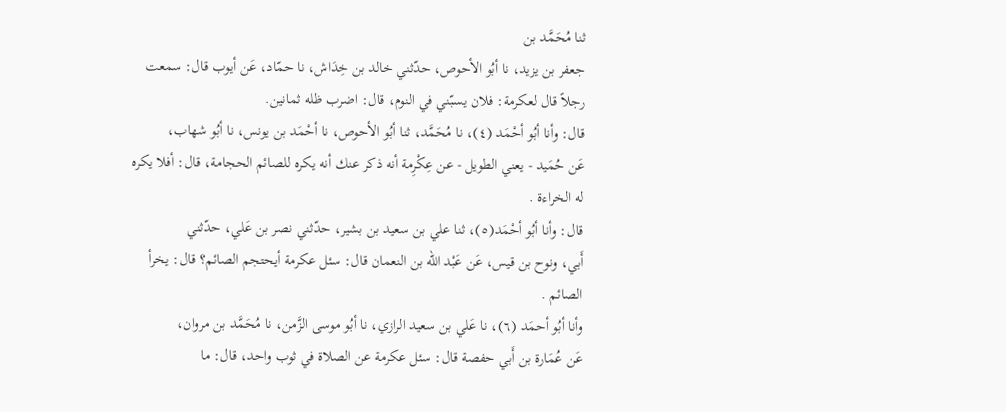ثنا مُحَمَّد بن
جعفر بن يزيد، نا أبُو الأحوص، حدّثني خالد بن خِدَاش، نا حمّاد، عَن أيوب قال: سمعت
رجلاً قال لعكرمة: فلان يسبّني في النوم، قال: اضرب ظله ثمانين.
قال: وأنا أبُو أحْمَد (٤)، نا مُحَمَّد، ثنا أبُو الأحوص، نا أحْمَد بن يونس، نا أبُو شهاب،
عَن حُمَيد - يعني الطويل - عن عِكْرِمة أنه ذكر عنك أنه يكره للصائم الحجامة، قال: أفلا يكره
له الخراءة .
قال: وأنا أبُو أحْمَد(٥)، ثنا علي بن سعيد بن بشير، حدّثني نصر بن عَلي، حدّثني
أَبي، ونوح بن قيس، عَن عَبْد اللّه بن النعمان قال: سئل عكرمة أيحتجم الصائم؟ قال: يخرأ
الصائم .
وأنا أبُو أحمَد (٦)، نا عَلي بن سعيد الرازي، نا أبُو موسى الزَّمن، نا مُحَمَّد بن مروان،
عَن عُمَارة بن أَبي حفصة قال: سئل عكرمة عن الصلاة في ثوب واحد، قال: ما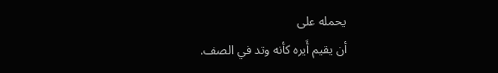يحمله على
أن يقيم أَيره كأنه وتد في الصف.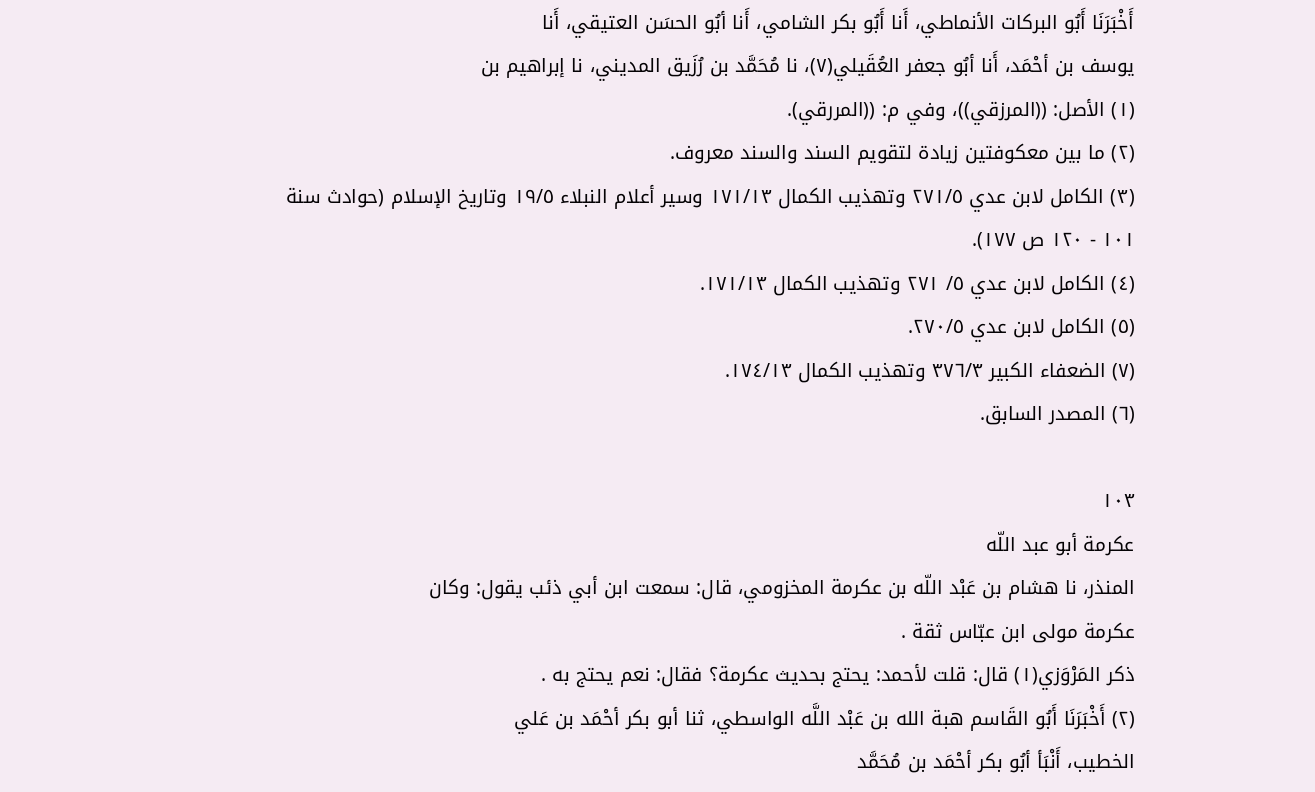أَخْبَرَنَا أَبُو البركات الأنماطي، أَنا أَبُو بكر الشامي، أَنا أبُو الحسَن العتيقي، أَنا
يوسف بن أحْمَد، أَنا أبُو جعفر العُقَيلي(٧)، نا مُحَمَّد بن رُزَيق المديني، نا إبراهيم بن
(١) الأصل: ((المرزقي))، وفي م: ((المررقي).
(٢) ما بين معكوفتين زيادة لتقويم السند والسند معروف.
(٣) الكامل لابن عدي ٢٧١/٥ وتهذيب الكمال ١٧١/١٣ وسير أعلام النبلاء ١٩/٥ وتاريخ الإسلام (حوادث سنة
١٠١ - ١٢٠ ص ١٧٧).
(٤) الكامل لابن عدي ٥/ ٢٧١ وتهذيب الكمال ١٧١/١٣.
(٥) الكامل لابن عدي ٢٧٠/٥.
(٧) الضعفاء الكبير ٣٧٦/٣ وتهذيب الكمال ١٧٤/١٣.
(٦) المصدر السابق.

١٠٣
عكرمة أبو عبد اللّه
المنذر، نا هشام بن عَبْد اللّه بن عكرمة المخزومي، قال: سمعت ابن أبي ذئب يقول: وكان
عكرمة مولى ابن عبّاس ثقة .
ذكر المَرْوَزي(١) قال: قلت لأحمد: يحتج بحديث عكرمة؟ فقال: نعم يحتج به .
(٢) أَخْبَرَنَا أَبُو القَاسم هبة الله بن عَبْد اللَّه الواسطي، ثنا أبو بكر أحْمَد بن عَلي
الخطيب، أَنْبَأ أبُو بكر أحْمَد بن مُحَمَّد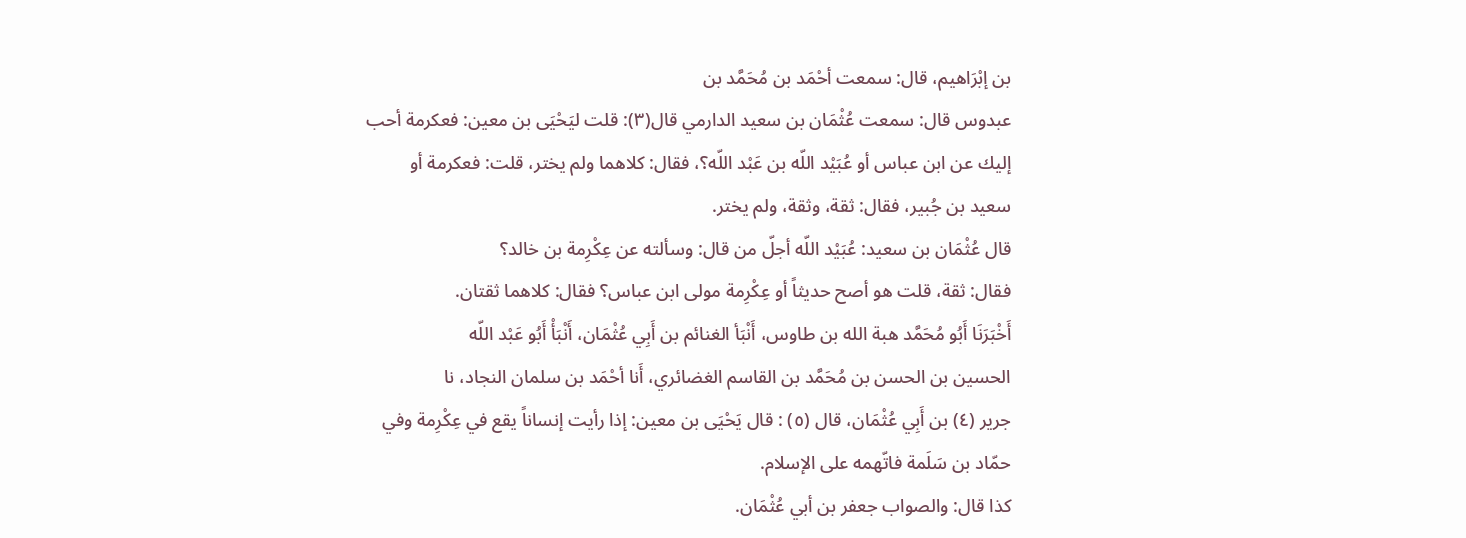بن إبْرَاهيم، قال: سمعت أحْمَد بن مُحَمَّد بن
عبدوس قال: سمعت عُثْمَان بن سعيد الدارمي قال(٣): قلت ليَحْيَى بن معين: فعكرمة أحب
إليك عن ابن عباس أو عُبَيْد اللّه بن عَبْد اللّه؟، فقال: كلاهما ولم يختر، قلت: فعكرمة أو
سعيد بن جُبير، فقال: ثقة، وثقة، ولم يختر.
قال عُثْمَان بن سعيد: عُبَيْد اللّه أجلّ من قال: وسألته عن عِكْرِمة بن خالد؟
فقال: ثقة، قلت هو أصح حديثاً أو عِكْرِمة مولى ابن عباس؟ فقال: كلاهما ثقتان.
أَخْبَرَنَا أَبُو مُحَمَّد هبة الله بن طاوس، أَنْبَأ الغنائم بن أَبِي عُثْمَان، أَنْبَأْ أَبُو عَبْد اللّه
الحسين بن الحسن بن مُحَمَّد بن القاسم الغضائري، أَنا أحْمَد بن سلمان النجاد، نا
جرير (٤) بن أَبِي عُثْمَان، قال (٥) : قال يَحْيَى بن معين: إذا رأيت إنساناً يقع في عِكْرِمة وفي
حمّاد بن سَلَمة فاتّهمه على الإسلام.
كذا قال: والصواب جعفر بن أبي عُثْمَان.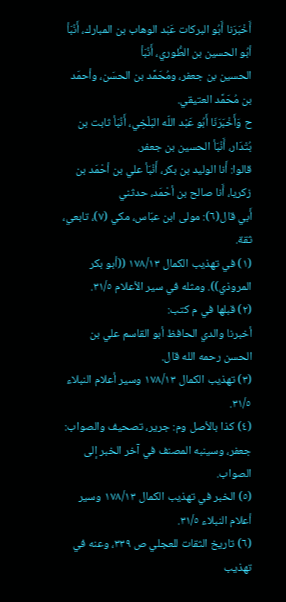أَخْبَرَنا أَبُو البركات عَبْد الوهاب بن المبارك، أَنْبَأ أبُو الحسين بن الطُّوري، أَنْبَأ
الحسين بن جعفر، ومُحَمَّد بن الحسَن، وأحمَد بن مُحَمَّد العتيقي.
ح وَأَخْبَرَنَا أَبُو عَبْد اللّه البَلْخِي، أَنْبَأ ثابت بن بُتْدَار، أَنْبَأ الحسين بن جعفر.
قالوا: أَنا الوليد بن بكر، أَنْبَأ علي بن أحْمَد بن زكريا، أَنا صالح بن أحْمَد، حدثني
أَبي قال(٦): مولى ابن عبّاس، مكي (٧)، تابعي، ثقة.
(١) في تهذيب الكمال ١٧٨/١٣ ((أبو بكر المروذي)). ومثله في سير الأعلام ٣١/٥.
(٢) قبلها في م كتب:
أخبرنا والدي الحافظ أبو القاسم علي بن الحسن رحمه الله قال.
(٣) تهذيب الكمال ١٧٨/١٣ وسير أعلام النبلاء ٣١/٥.
(٤) كذا بالأصل وم: جرير، تصحيف والصواب: جعفر، وسينبه المصنف في آخر الخبر إلى الصواب.
(٥) الخبر في تهذيب الكمال ١٧٨/١٣ وسير أعلام النبلاء ٣١/٥.
(٦) تاريخ الثقات للعجلي ص ٣٣٩، وعنه في تهذيب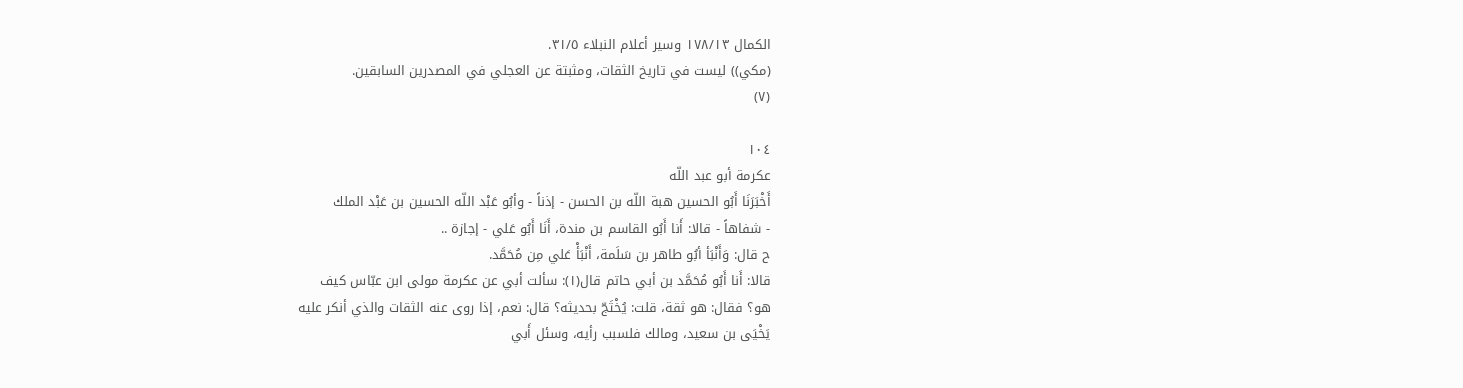الكمال ١٧٨/١٣ وسير أعلام النبلاء ٣١/٥.
(مكي)) ليست في تاريخ الثقات، ومثبتة عن العجلي في المصدرين السابقين.
(٧)

١٠٤
عكرمة أبو عبد اللّه
أَخْبَرَنَا أَبُو الحسين هبة اللّه بن الحسن - إذناً - وأبُو عَبْد اللّه الحسين بن عَبْد الملك
- شفاهاً - قالا: أَنا أَبُو القاسم بن مندة، أَنَا أَبُو عَلي - إجازة ..
ح قال: وَأَنْبَأ أبُو طاهر بن سَلَمة، أَنْبَأْ عَلي مِن مُحَمَّد.
قالا: أَنا أَبُو مُحَمَّد بن أبي حاتم قال(١): سألت أبي عن عكرمة مولى ابن عبّاس كيف
هو؟ فقال: هو ثقة، قلت: يُخْتَجّ بحديثه؟ قال: نعم، إذا روى عنه الثقات والذي أنكر عليه
يَخْيَى بن سعيد، ومالك فلسبب رأيه، وسئل أَبي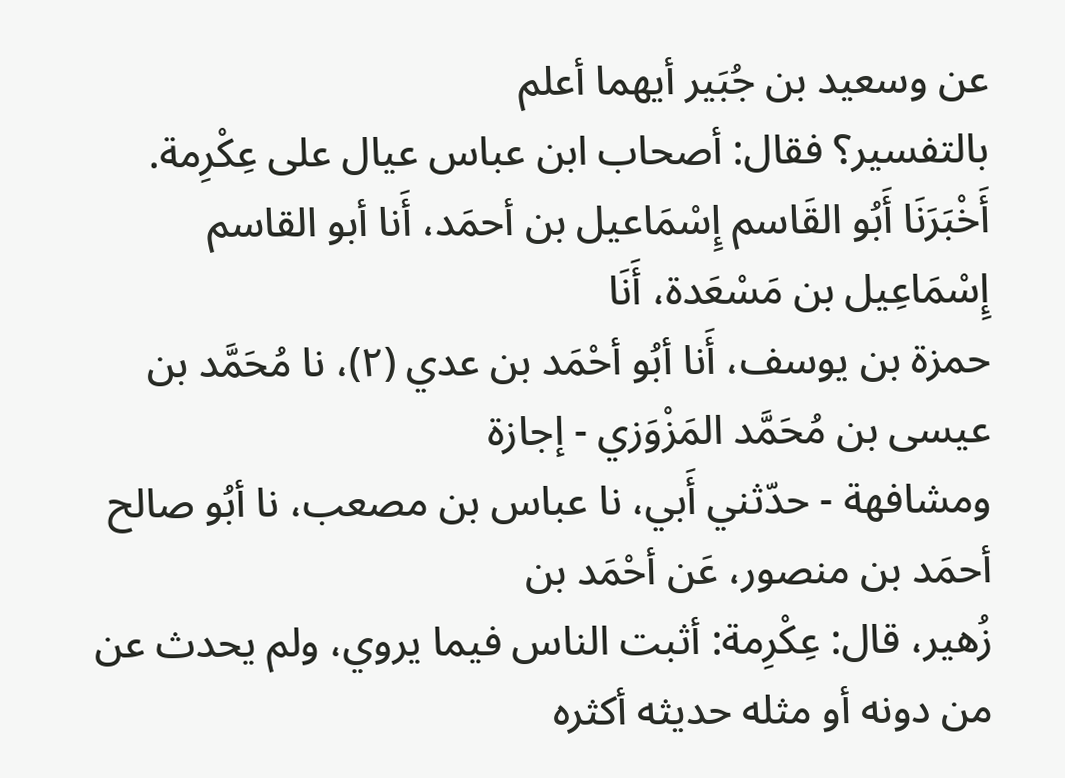عن وسعيد بن جُبَير أيهما أعلم
بالتفسير؟ فقال: أصحاب ابن عباس عيال على عِكْرِمة.
أَخْبَرَنَا أَبُو القَاسم إِسْمَاعيل بن أحمَد، أَنا أبو القاسم إِسْمَاعِيل بن مَسْعَدة، أَنَا
حمزة بن يوسف، أَنا أبُو أحْمَد بن عدي (٢)، نا مُحَمَّد بن عيسى بن مُحَمَّد المَزْوَزي - إجازة
ومشافهة - حدّثني أَبي، نا عباس بن مصعب، نا أبُو صالح أحمَد بن منصور، عَن أحْمَد بن
زُهير، قال: عِكْرِمة: أثبت الناس فيما يروي، ولم يحدث عن من دونه أو مثله حديثه أكثره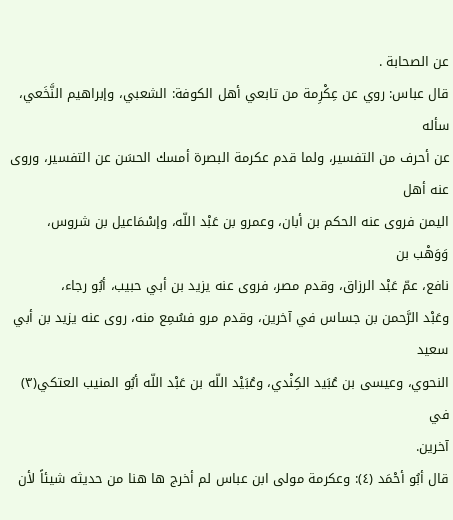عن الصحابة .
قال عباس: روي عن عِكْرِمة من تابعي أهل الكوفة: الشعبي، وإبراهيم النَّخَعي، سأله
عن أحرف من التفسير، ولما قدم عكرمة البصرة أمسك الحسَن عن التفسير، وروى عنه أهل
اليمن فروى عنه الحكم بن أبان، وعمرو بن عَبْد اللّه، وإسْمَاعيل بن شروس، وَوَهْب بن
نافع، عمّ عَبْد الرزاق، وقدم مصر، فروى عنه يزيد بن أبي حبيب، أبُو رجاء،
وعَبْد الرَّحمن بن جساس في آخرين، وقدم مرو فسُمِع منه، روى عنه يزيد بن أبي سعيد
النحوي، وعيسى بن عُبَيد الكِنْدي، وعُبَيْد اللّه بن عَبْد اللّه أبُو المنيب العتكي(٣) في
آخرین.
قال أبُو أحْمَد (٤): وعكرمة مولى ابن عباس لم أخرج ها هنا من حديثه شيئاً لأن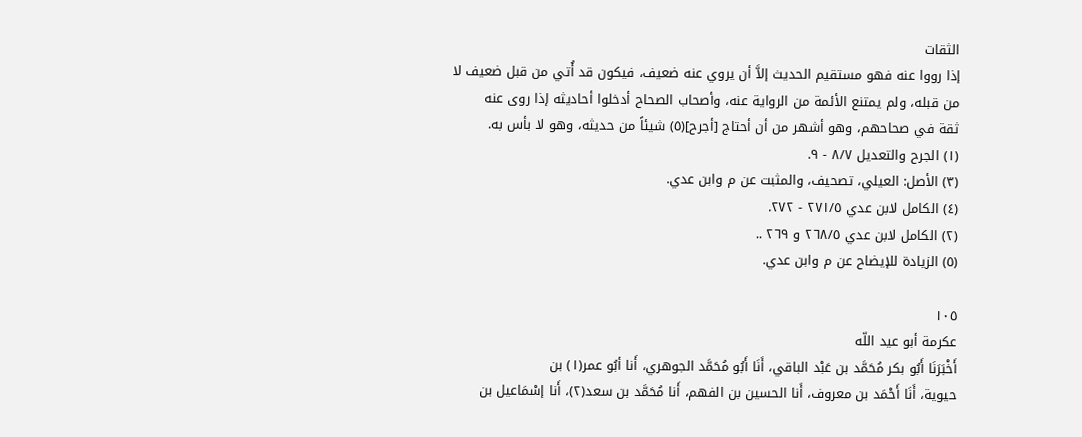الثقات
إذا رووا عنه فهو مستقيم الحديث إلاَّ أن يروي عنه ضعيف، فيكون قد أُتي من قبل ضعيف لا
من قبله، ولم يمتنع الأئمة من الرواية عنه، وأصحاب الصحاح أدخلوا أحاديثه إذا روى عنه
ثقة في صحاحهم، وهو أشهر من أن أحتاج [أجرح](٥) شيئاً من حديثه، وهو لا بأس به.
(١) الجرح والتعديل ٨/٧ - ٩.
(٣) الأصل: العيلي، تصحيف، والمثبت عن م وابن عدي.
(٤) الكامل لابن عدي ٢٧١/٥ - ٢٧٢.
(٢) الكامل لابن عدي ٢٦٨/٥ و ٢٦٩ ..
(٥) الزيادة للإيضاح عن م وابن عدي.

١٠٥
عكرمة أبو عيد اللّه
أَخْبَرَنَا أَبُو بكر مُحَمَّد بن عَبْد الباقي، أَنَا أَبُو مُحَمَّد الجوهري، أَنا أبُو عمر(١) بن
حيوية، أَنَا أَحْمَد بن معروف، أَنا الحسين بن الفهم، أَنا مُحَمَّد بن سعد(٢)، أَنا إسْمَاعيل بن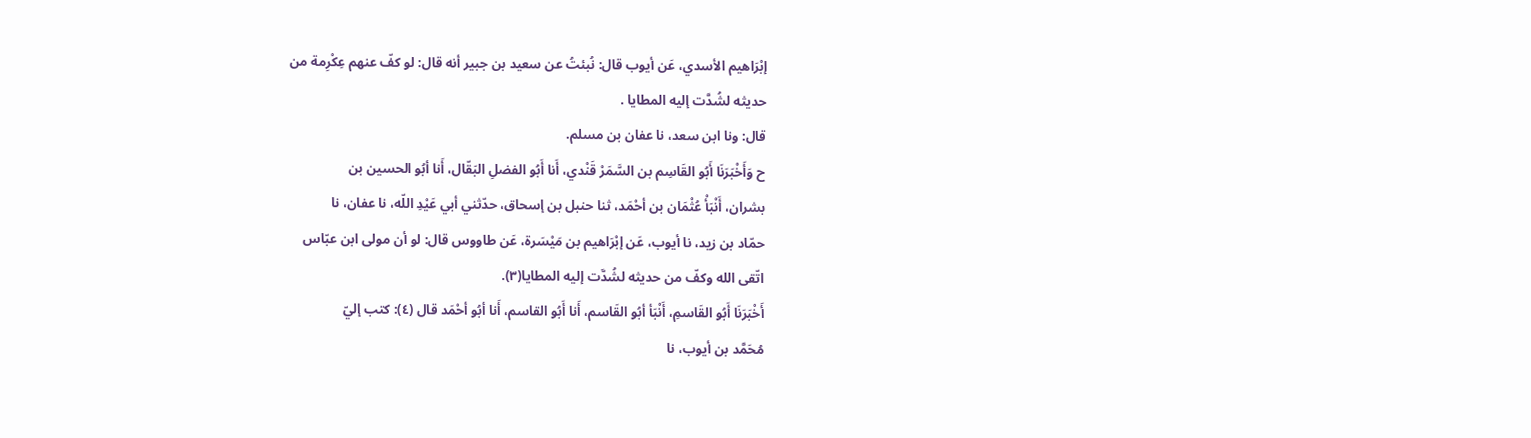إبْرَاهيم الأسدي، عَن أيوب قال: نُبئتُ عن سعيد بن جبير أنه قال: لو كفّ عنهم عِكْرِمة من
حديثه لشُدَّت إليه المطايا .
قال: ونا ابن سعد، نا عفان بن مسلم.
ح وَأَخْبَرَنَا أَبُو القَاسِم بن السَّمَرْ قَنْدي، أَنا أَبُو الفضلِ البَقّال، أَنا أبُو الحسين بن
بشران، أَنْبَأْ عُثْمَان بن أحْمَد، ثنا حنبل بن إسحاق، حدّثني أبي عَيْدِ اللّه، نا عفان، نا
حمّاد بن زيد، نا أيوب، عَن إبْرَاهيم بن مَيْسَرة، عَن طاووس قال: لو أن مولى ابن عبّاس
اتّقى الله وكفّ من حديثه لشُدَّت إليه المطايا(٣).
أَخْبَرَنَا أَبُو القَاسمِ، أَنْبَأ أبُو القَاسم، أَنا أَبُو القاسم، أَنا أبُو أحْمَد قال (٤): كتب إليّ
مُحَمَّد بن أيوب، نا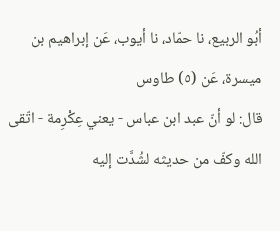أبُو الربيع، نا حمّاد، نا أيوب، عَن إبراهيم بن ميسرة، عَن (٥) طاوس
قال: لو أنّ عبد ابن عباس - يعني عِكْرِمة - اتّقى الله وكفّ من حديثه لشُدَّت إليه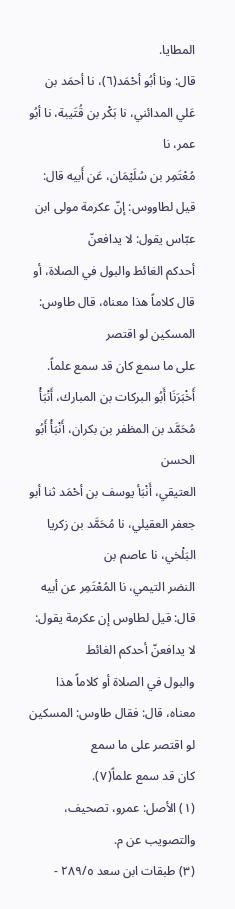المطايا.
قال: ونا أبُو أحْمَد(٦)، نا أحمَد بن عَلي المدائني، نا بَكْر بن قُتَيبة، نا أبُو عمر، نا
مُعْتَمِر بن سُلَيْمَان، عَن أَبيه قال: قيل لطاووس: إنّ عكرمة مولى ابن عبّاس يقول: لا يدافعنّ
أحدكم الغائط والبول في الصلاة، أو قال كلاماً هذا معناه، قال طاوس: المسكين لو اقتصر
على ما سمع كان قد سمع علماً.
أَخْبَرَنَا أَبُو البركات بن المبارك، أَنْبَأْ مُحَمَّد بن المظفر بن بكران، أَنْبَأْ أَبُو الحسن
العتيقي، أَنْبَأ يوسف بن أحْمَد ثنا أبو جعفر العقيلي، نا مُحَمَّد بن زكريا البَلْخي، نا عاصم بن
النضر التيمي، نا المُعْتَمِر عن أبيه قال: قيل لطاوس إن عكرمة يقول: لا يدافعنّ أحدكم الغائط
والبول في الصلاة أو كلاماً هذا معناه، قال: فقال طاوس: المسكين لو اقتصر على ما سمع
كان قد سمع علماً(٧).
(١) الأصل: عمرو، تصحيف، والتصويب عن م.
(٣) طبقات ابن سعد ٢٨٩/٥ -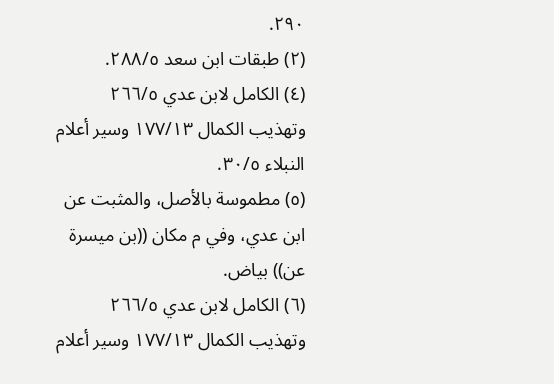٢٩٠.
(٢) طبقات ابن سعد ٢٨٨/٥.
(٤) الكامل لابن عدي ٢٦٦/٥ وتهذيب الكمال ١٧٧/١٣ وسير أعلام النبلاء ٣٠/٥.
(٥) مطموسة بالأصل، والمثبت عن ابن عدي، وفي م مكان ((بن ميسرة عن)) بياض.
(٦) الكامل لابن عدي ٢٦٦/٥ وتهذيب الكمال ١٧٧/١٣ وسير أعلام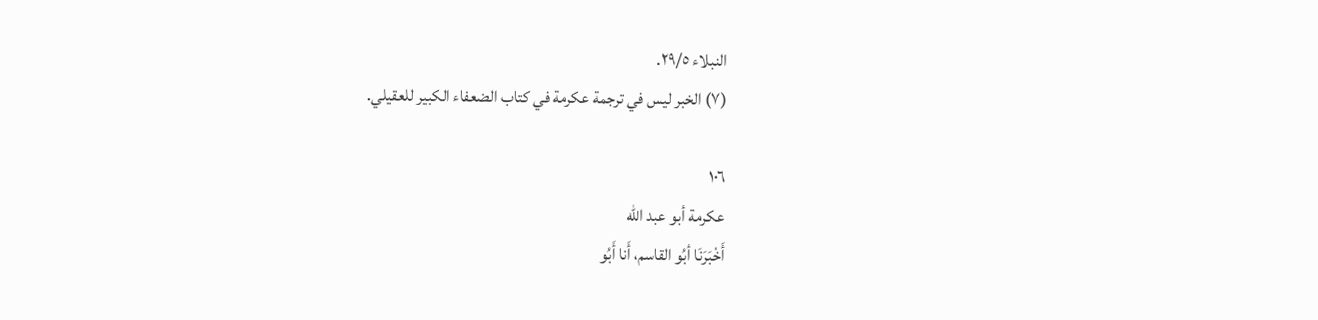النبلاء ٢٩/٥.
(٧) الخبر ليس في ترجمة عكرمة في كتاب الضعفاء الكبير للعقيلي.

١٠٦
عكرمة أبو عبد اللّه
أَخْبَرَنَا أبُو القاسم، أَنا أَبُو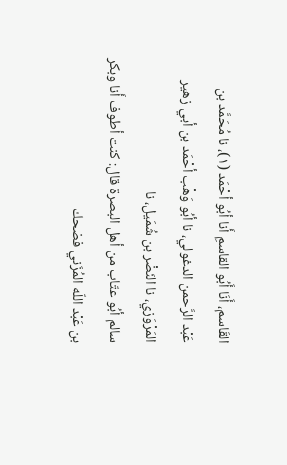القَاسم، أَنَا أَبُو القاسمِ أَنا أبُو أحْمَد (١)، نا مُحَمَّد بن
عَبْد الرَّحمن الدغولي، نا أبُو وَهْب أحْمَد بن أبي زهير المَرْوَزي، نا النَضْر بن شُمَيل، نا
سالم أبُو عتّاب من أهل البصرة قال: كنت أطوف أَنا وبكر بن عَبْد اللّه المُزَني فضحك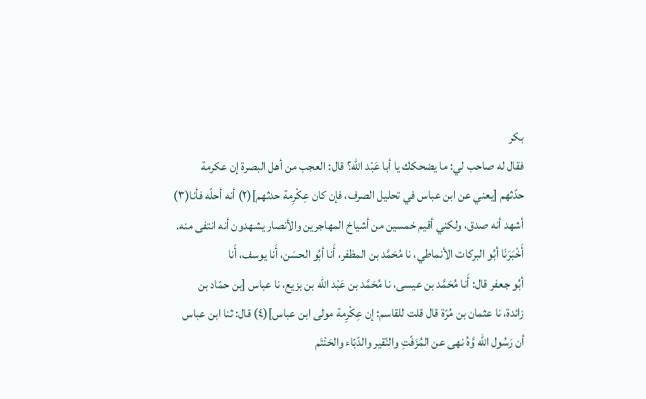بكر
فقال له صاحب لي: ما يضحكك يا أبا عَبْد اللّه؟ قال: العجب من أهل البصرة إن عكرمة
حدّثهم [يعني عن ابن عباس في تحليل الصرف، فإن كان عِكْرِمة حدثهم](٢) أنه أحلّه فأنا(٣)
أشهد أنه صدق، ولكني أقيم خمسين من أشياخ المهاجرين والأنصار يشهدون أنه انتفى منه.
أَخْبَرَنَا أبُو البركات الأنماطي، نا مُحَمَّد بن المظفر، أَنا أبُو الحسَن، أَنا يوسف، أَنا
أبُو جعفر قال: أَنا مُحَمَّد بن عيسى، نا مُحَمَّد بن عَبْد اللّه بن بزيع، نا عباس [بن حمّاد بن
زائدة، نا عثمان بن مُرّة قال قلت للقاسم: إن عِكْرِمة مولى ابن عباس](٤) قال: ثنا ابن عباس
أن رَسُول الله وَّهُ نهى عن المُزَفّتِ والنّقير والدّبّاء والحَنْتَم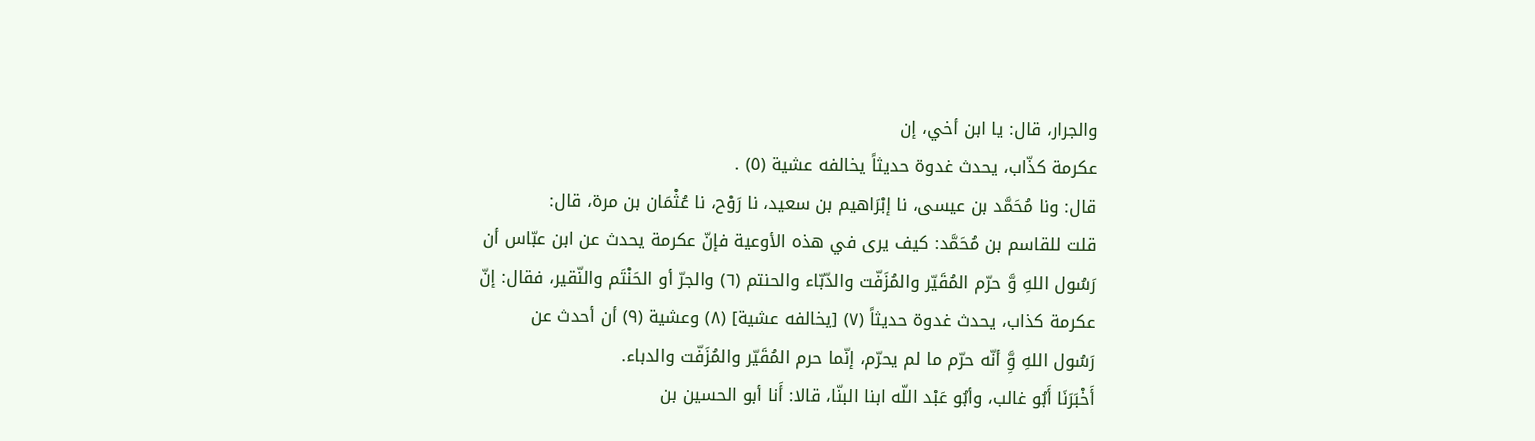والجرار، قال: يا ابن أخي، إن
عكرمة كذّاب، يحدث غدوة حديثاً يخالفه عشية (٥) .
قال: ونا مُحَمَّد بن عيسى، نا إبْرَاهيم بن سعيد، نا رَوْح، نا عُثْمَان بن مرة، قال:
قلت للقاسم بن مُحَمَّد: كيف يرى في هذه الأوعية فإنّ عكرمة يحدث عن ابن عبّاس أن
رَسُول اللهِ وَّ حرّم المُقَيّر والمُزَفّت والدّبّاء والحنتم (٦) والجرّ أو الحَنْتَم والنّقير، فقال: إنّ
عكرمة كذاب، يحدث غدوة حديثاً (٧) [يخالفه عشية] (٨) وعشية (٩) أن أحدث عن
رَسُول اللهِ وَِّ أنّه حرّم ما لم يحرّم، إنّما حرم المُقَيّر والمُزَفّت والدباء.
أَخْبَرَنَا أَبُو غالب، وأبُو عَبْد اللّه ابنا البنّا، قالا: أَنا أبو الحسين بن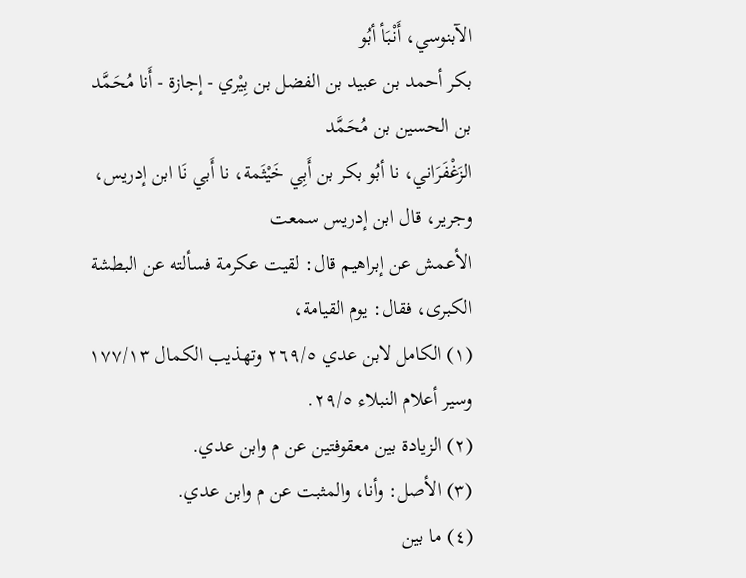الآبنوسي، أَنْبَأ أبُو
بكر أحمد بن عبيد بن الفضل بن بِيْري - إجازة - أَنا مُحَمَّد بن الحسين بن مُحَمَّد
الزَغْفَرَاني، نا أبُو بكر بن أَبِي خَيْثَمة، نا أَبي نَا ابن إدريس، وجرير، قال ابن إدريس سمعت
الأعمش عن إبراهيم قال: لقيت عكرمة فسألته عن البطشة الكبرى، فقال: يوم القيامة،
(١) الكامل لابن عدي ٢٦٩/٥ وتهذيب الكمال ١٧٧/١٣ وسير أعلام النبلاء ٢٩/٥.
(٢) الزيادة بين معقوفتين عن م وابن عدي.
(٣) الأصل: وأنا، والمثبت عن م وابن عدي.
(٤) ما بين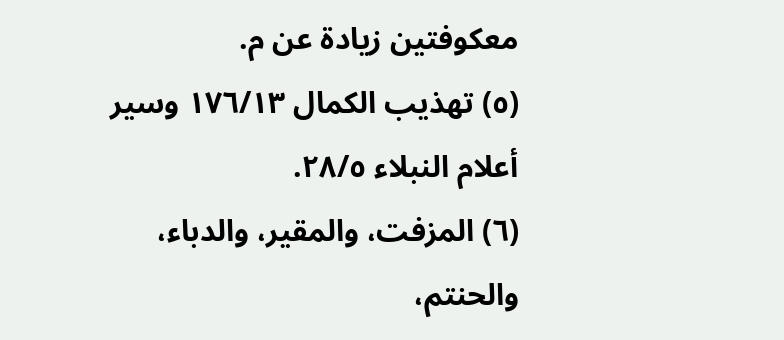معكوفتين زيادة عن م.
(٥) تهذيب الكمال ١٧٦/١٣ وسير أعلام النبلاء ٢٨/٥.
(٦) المزفت، والمقير، والدباء، والحنتم،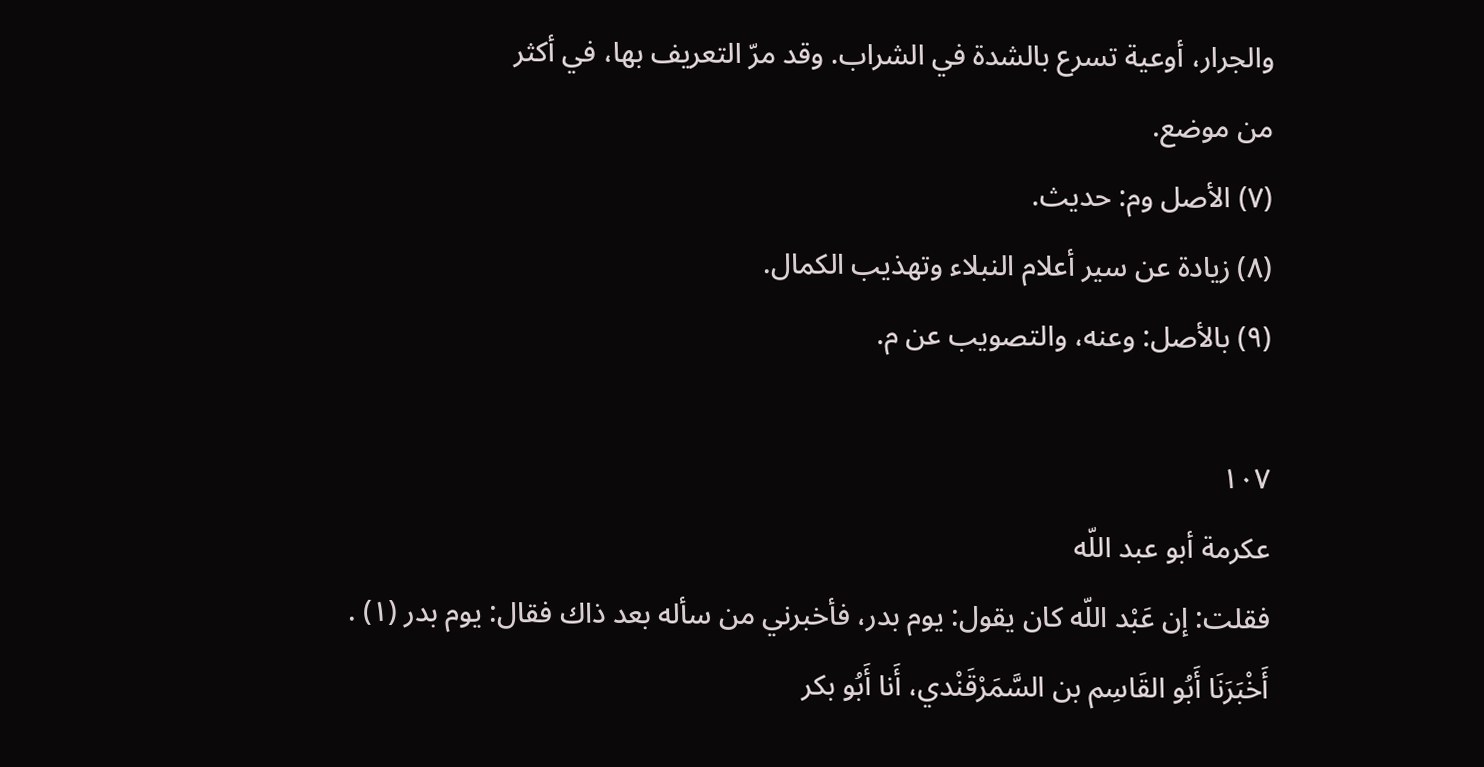والجرار، أوعية تسرع بالشدة في الشراب. وقد مرّ التعريف بها، في أكثر
من موضع.
(٧) الأصل وم: حدیث.
(٨) زيادة عن سير أعلام النبلاء وتهذيب الكمال.
(٩) بالأصل: وعنه، والتصويب عن م.

١٠٧
عكرمة أبو عبد اللّه
فقلت: إن عَبْد اللّه كان يقول: يوم بدر، فأخبرني من سأله بعد ذاك فقال: يوم بدر (١) .
أَخْبَرَنَا أَبُو القَاسِم بن السَّمَرْقَنْدي، أَنا أَبُو بكر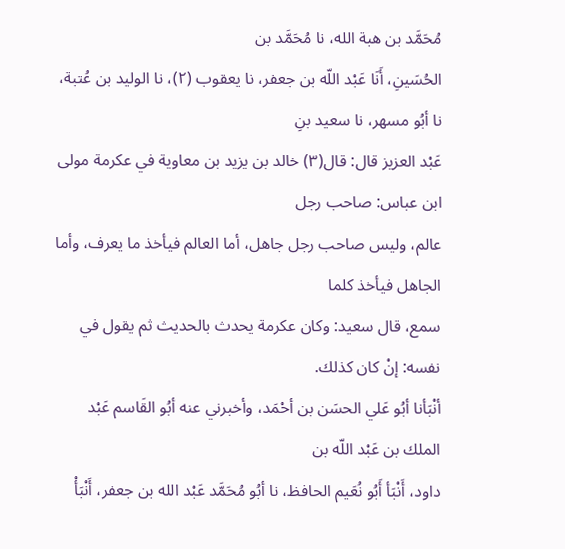مُحَمَّد بن هبة الله، نا مُحَمَّد بن
الحُسَينِ، أَنَا عَبْد اللّه بن جعفر، نا يعقوب (٢)، نا الوليد بن عُتبة، نا أبُو مسهر، نا سعيد بنِ
عَبْد العزيز قال: قال(٣) خالد بن يزيد بن معاوية في عكرمة مولى ابن عباس: صاحب رجل
عالم، وليس صاحب رجل جاهل، أما العالم فيأخذ ما يعرف، وأما الجاهل فيأخذ كلما
سمع، قال سعيد: وكان عكرمة يحدث بالحديث ثم يقول في نفسه: إنْ كان كذلك.
أنْبَأنا أبُو عَلي الحسَن بن أحْمَد، وأخبرني عنه أبُو القَاسم عَبْد الملك بن عَبْد اللّه بن
داود، أَنْبَأ أَبُو نُعَيم الحافظ، نا أبُو مُحَمَّد عَبْد الله بن جعفر، أَنْبَأْ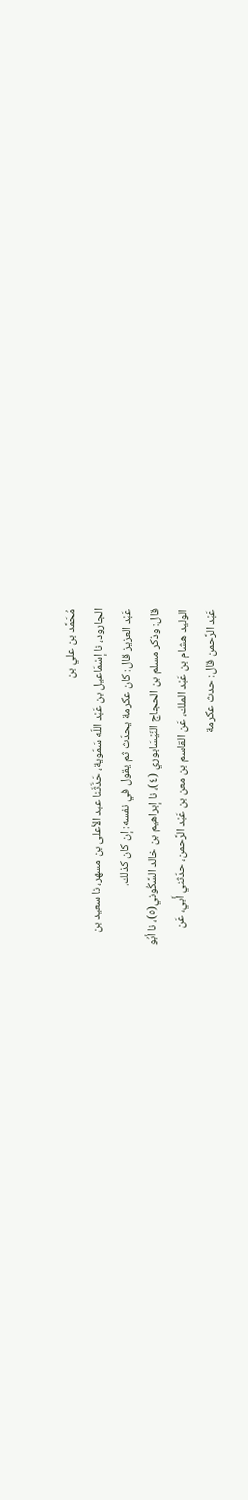مُحَمَّد بن علي بن
الجارود، نا إسْمَاعيل بن عَبْد اللّه سَمّوية، حَدَّثَنا عبد الأعلى بن مسهر، نا سعيد بن
عَبْد العزيز قال: كان عكرمة يحدّث ثم يقول في نفسه: إن كان كذلك.
قال: وذكر مسلم بن الحجاج النّيْسَابوري (٤)، نا إبراهيم بن خالد السَّكُوني(٥)، نا أبُو
الوليد هشام بن عَبْد الملك، عَن القاسم بن معن بن عَبْد الرَّحمن، حدّثني أَبي، عَن
عَبْد الرَّحمن قال: حدث عكرمة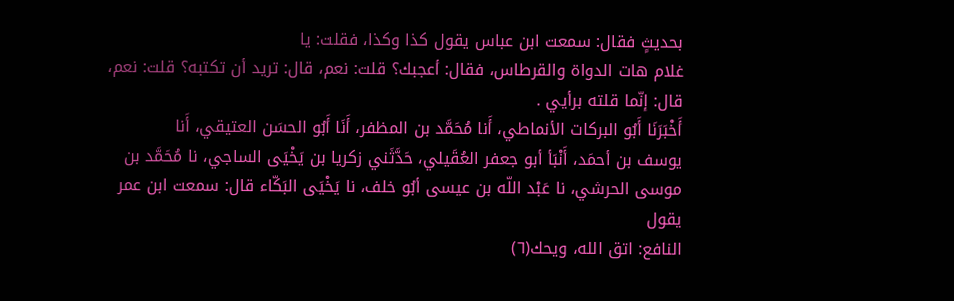بحديثٍ فقال: سمعت ابن عباس يقول كذا وكذا، فقلت: يا
غلام هات الدواة والقرطاس، فقال: أعجبك؟ قلت: نعم، قال: تريد أن تكتبه؟ قلت: نعم،
قال: إنّما قلته برأيي .
أَخْبَرَنَا أَبُو البركات الأنماطي، أَنا مُحَمَّد بن المظفر، أَنَا أَبُو الحسَن العتيقي، أَنا
يوسف بن أحمَد، أَنْبَأ أبو جعفر العُقَيلي، حَدَّثَني زكريا بن يَخْيَى الساجي، نا مُحَمَّد بن
موسى الحرشي، نا عَبْد اللّه بن عيسى أبُو خلف، نا يَخْيَى البَكّاء قال: سمعت ابن عمر يقول
النافع: اتق الله، ويحك(٦)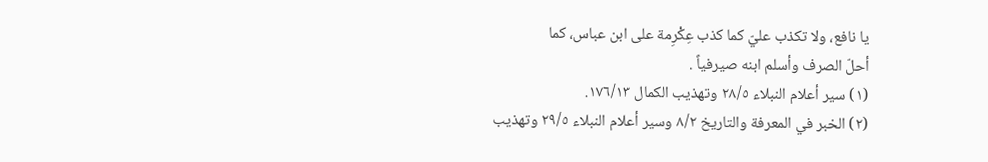يا نافع، ولا تكذب عليّ كما كذب عِكْرِمة على ابن عباس، كما
أحلّ الصرف وأسلم ابنه صيرفياً .
(١) سير أعلام النبلاء ٢٨/٥ وتهذيب الكمال ١٧٦/١٣.
(٢) الخبر في المعرفة والتاريخ ٨/٢ وسير أعلام النبلاء ٢٩/٥ وتهذيب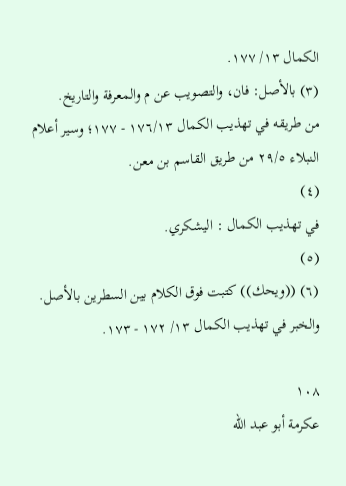الكمال ١٣/ ١٧٧.
(٣) بالأصل: فان، والتصويب عن م والمعرفة والتاريخ.
من طريقه في تهذيب الكمال ١٧٦/١٣ - ١٧٧؛ وسير أعلام النبلاء ٢٩/٥ من طريق القاسم بن معن.
(٤)
في تهذيب الكمال : اليشكري.
(٥)
(٦) ((ويحك)) كتبت فوق الكلام بين السطرين بالأصل.
والخبر في تهذيب الكمال ١٣/ ١٧٢ - ١٧٣.

١٠٨
عكرمة أبو عبد اللّه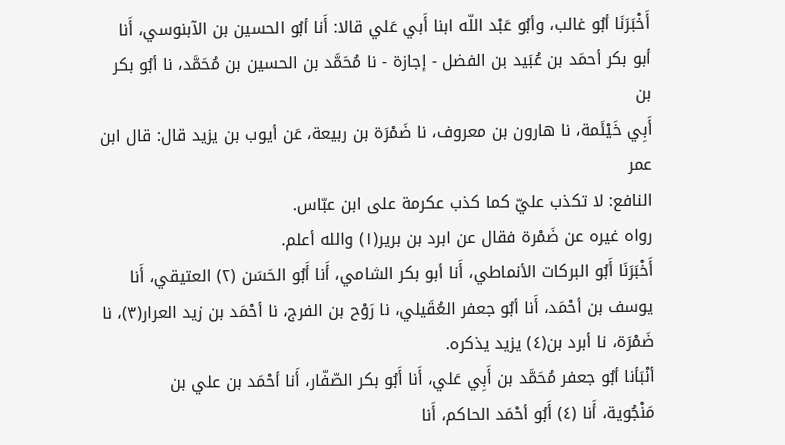أَخْبَرَنَا أبُو غالب، وأبُو عَبْد اللّه ابنا أَبي عَلي قالا: أَنا أبُو الحسين بن الآبنوسي، أَنا
أبو بكر أحمَد بن عُبَيد بن الفضل - إجازة - نا مُحَمَّد بن الحسين بن مُحَمَّد، نا أبُو بكر بن
أَبِي خَيْئَمة، نا هارون بن معروف، نا ضَمْرَة بن ربيعة، عَن أيوب بن يزيد قال: قال ابن عمر
النافع: لا تكذب عليّ كما كذب عكرمة على ابن عبّاس.
رواه غيره عن ضَمْرة فقال عن ابرد بن برير(١) والله أعلم.
أَخْبَرَنَا أَبُو البركات الأنماطي، أَنا أبو بكر الشامي، أَنا أَبُو الحَسَن (٢) العتيقي، أَنا
يوسف بن أحْمَد، أَنا أبُو جعفر العُقَيلي، نا رَوْح بن الفرج، نا أحْمَد بن زيد العرار(٣)، نا
ضَمْرَة، نا أبرد بن(٤) يزيد يذكره.
أنْبَأنا أبُو جعفر مُحَمَّد بن أَبِي عَلي، أَنا أَبُو بكر الصّفّار، أَنا أحْمَد بن علي بن
مَنْجُوية، أَنا (٤) أَبُو أحْمَد الحاكم، أَنا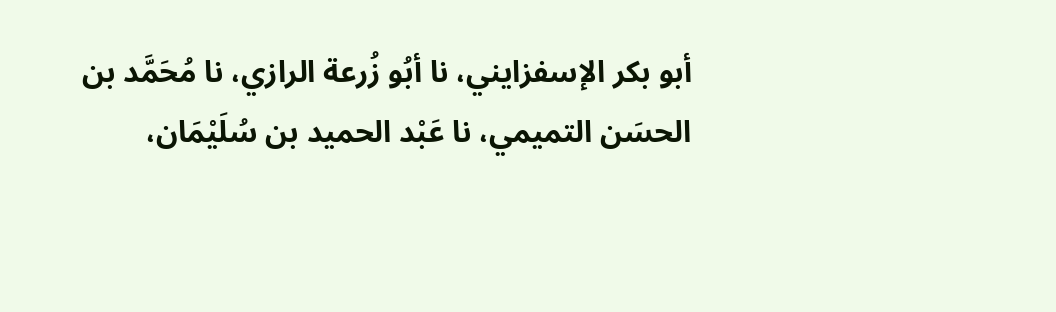أبو بكر الإسفزايني، نا أبُو زُرعة الرازي، نا مُحَمَّد بن
الحسَن التميمي، نا عَبْد الحميد بن سُلَيْمَان،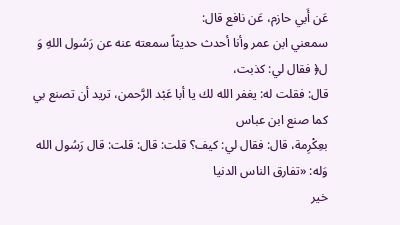عَن أَبي حازم، عَن نافع قال:
سمعني ابن عمر وأنا أحدث حديثاً سمعته عنه عن رَسُول اللهِ وَ ل﴿ فقال لي: كذبت،
قال: فقلت له: يغفر الله لك يا أبا عَبْد الرَّحمن، تريد أن تصنع بي كما صنع ابن عباس
بعِكْرِمة، قال: فقال لي: كيف؟ قلت: قال: قلت: قال رَسُول الله وَله: «تفارق الناس الدنيا
خير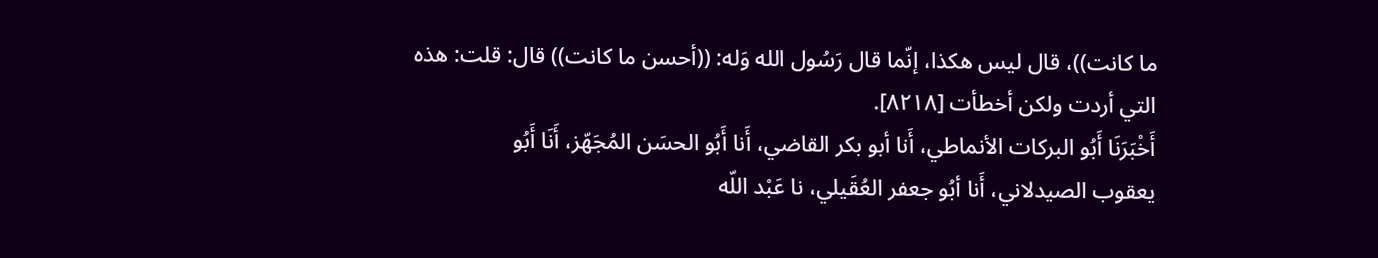ما كانت))، قال ليس هكذا، إنّما قال رَسُول الله وَله: ((أحسن ما كانت)) قال: قلت: هذه
التي أردت ولكن أخطأت [٨٢١٨].
أَخْبَرَنَا أَبُو البركات الأنماطي، أَنا أبو بكر القاضي، أَنا أَبُو الحسَن المُجَهّز، أَنَا أَبُو
يعقوب الصيدلاني، أَنا أبُو جعفر العُقَيلي، نا عَبْد اللّه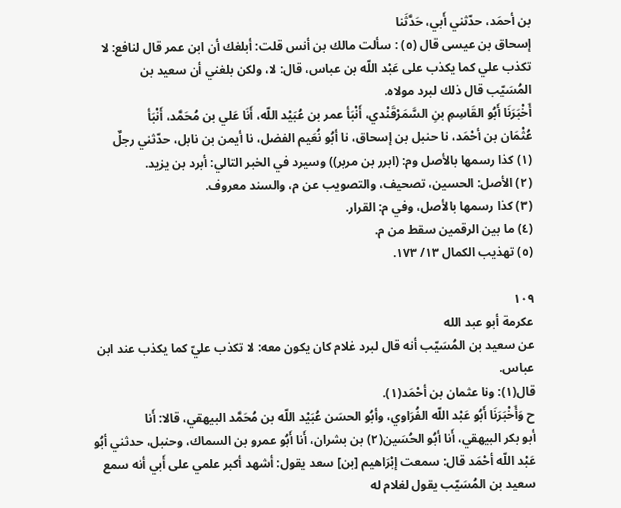بن أحمَد، حدّثني أَبي، حَدَّثَنا
إسحاق بن عيسى قال (٥) : سألت مالك بن أنس قلت: أبلغك أن ابن عمر قال لنافع: لا
تكذب علي كما يكذب على عَبْد اللّه بن عباس، قال: لا، ولكن بلغني أن سعيد بن
المُسَيّب قال ذلك لبرد مولاه.
أَخْبَرَنَا أَبُو القَاسِمِ بنِ السَّمَرْقَنْدي، أَنْبَأ عمر بن عُبَيْد اللّه، أَنَا عَلي بن مُحَمَّد، أَنْبَأ
عُثْمَان بن أحْمَد، نا حنبل بن إسحاق، نا أبُو نُعَيم الفضل، نا أيمن بن نابل، حدّثني رجلٌ
(١) كذا رسمها بالأصل وم: (ابرر بن مربر)) وسيرد في الخبر التالي: أبرد بن يزيد.
(٢) الأصل: الحسين، تصحيف، والتصويب عن م، والسند معروف.
(٣) كذا رسمها بالأصل، وفي م: القرار.
(٤) ما بين الرقمين سقط من م.
(٥) تهذيب الكمال ١٣/ ١٧٣.

١٠٩
عكرمة أبو عبد الله
عن سعيد بن المُسَيّب أنه قال لبرد غلام كان يكون معه: لا تكذب عليّ كما يكذب عند ابن
عباس.
قال(١): ونا عثمان بن أحْمَد(١).
ح وَأَخْبَرَنَا أَبُو عَبْد اللّه الفُرَاوي، وأبُو الحسَن عُبَيْد اللّه بن مُحَمَّد البيهقي، قالا: أَنا
أبو بكر البيهقي، أَنا أبُو الحُسَين(٢) بن بشران، أَنا أَبُو عمرو بن السماك، وحنبل، حدثني أبُو
عَبْد اللّه أحْمَد قال: سمعت إبْرَاهيم [بن] سعد يقول: أشهد أكبر علمي على أَبي أنه سمع
سعيد بن المُسَيّب يقول لغلام له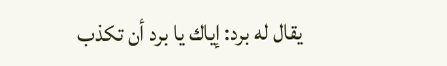يقال له برد: إياك يا برد أن تكذب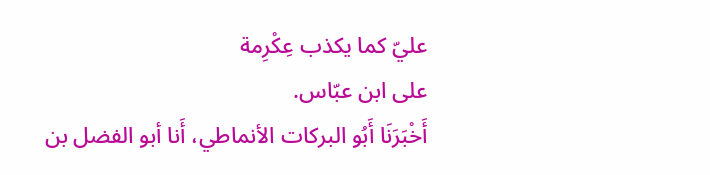عليّ كما يكذب عِكْرِمة
علی ابن عبّاس.
أَخْبَرَنَا أَبُو البركات الأنماطي، أَنا أبو الفضل بن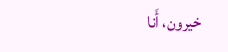خيرون، أَنا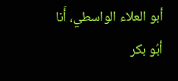أبو العلاء الواسطي، أَنا
أبُو بكر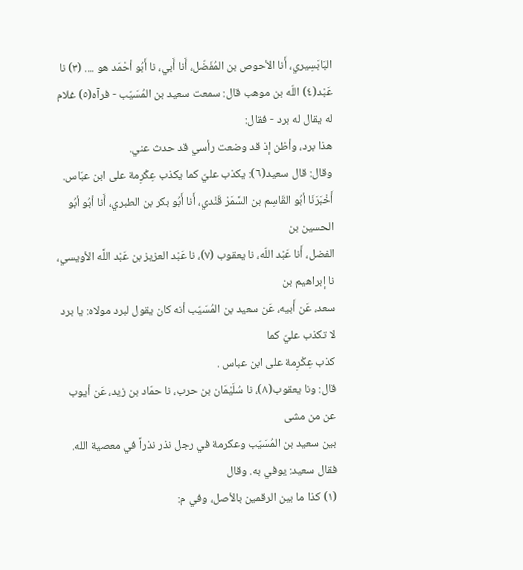البَابَسِيري، أَنا الأحوص بن المُفَضّل، أَنا أَبي، نا أَبُو أحْمَد هو .... (٣) نا
عَبْد(٤) اللّه بن موهب قال: سمعت سعيد بن المُسَيّب - فرآه(٥) غلام له يقال له برد - فقال:
هذا برد، وأظن إذ قد وضعت رأسي قد حدث عني.
وقال: قال سعيد(٦): يكذب عليّ كما يكذب عِكْرِمة على ابن عبّاس.
أَخْبَرَنَا أبُو القَاسِم بن السَّمَرْ قَنْدي، أَنا أَبُو بكر بن الطبري، أَنا أبُو أبُو الحسين بن
الفضل، أَنا عَبْد اللّه، نا يعقوب (٧)، نا عَبْد العزيز بن عَبْد اللَّه الأويسي، نا إبراهيم بن
سعد، عَن أَبيه، عَن سعيد بن المُسَيّب أنه كان يقول لبرد مولاه: يا برد لا تكذب عليّ كما
كذب عِكْرِمة على ابن عباس .
قال: ونا يعقوب(٨)، نا سُلَيْمَان بن حرب، نا حمّاد بن زيد، عَن أيوب عن من مشى
بين سعيد بن المُسَيّب وعكرمة في رجل نذر نذراً في معصية الله. فقال سعيد: يوفي به. وقال
(١) كذا ما بين الرقمين بالأصل، وفي م: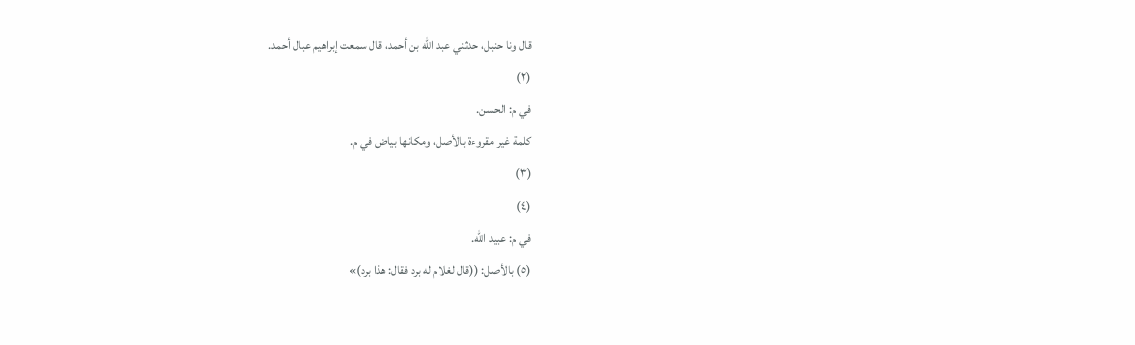قال ونا حنبل، حدثني عبد الله بن أحمد، قال سمعت إبراهيم عبال أحمد.
(٢)
في م: الحسن.
كلمة غير مقروءة بالأصل، ومكانها بياض في م.
(٣)
(٤)
في م: عبيد الله.
(٥) بالأصل: ((قال لغلام له برد فقال: هذا برد)»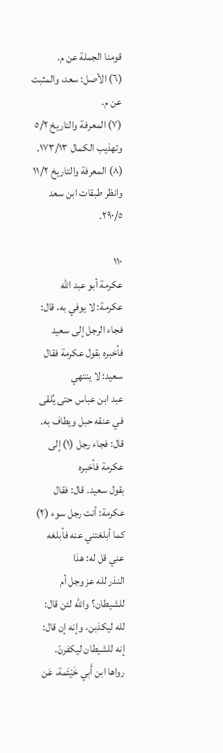قومنا الجملة عن م.
(٦) الأصل: سعد، والمثبت عن م.
(٧) المعرفة والتاريخ ٥/٢ وتهذيب الكمال ١٧٣/١٣.
(٨) المعرفة والتاريخ ١١/٢ وانظر طبقات ابن سعد ٢٩٠/٥.

١١٠
عكرمة أبو عبد الله
عكرمة: لا يوفي به، قال: فجاء الرجل إلى سعيد فأخبره بقول عكرمة فقال سعيد: لا ينتهي
عبد ابن عباس حتى يُلقى في عنقه حبل ويطاف به. قال: فجاء رجل (١) إلى عكرمة فأخبره
بقول سعيد. قال: فقال عكرمة: أنت رجل سوء (٢) كما أبلغتني عنه فأبلغه عني قل له: هذا
النذر لله عز وجل أم للشيطان؟ والله لئن قال: لله ليكذبن، وإنه إن قال: إنه للشيطان ليكفرنّ.
رواها ابن أَبي خَيْئَمة، عَن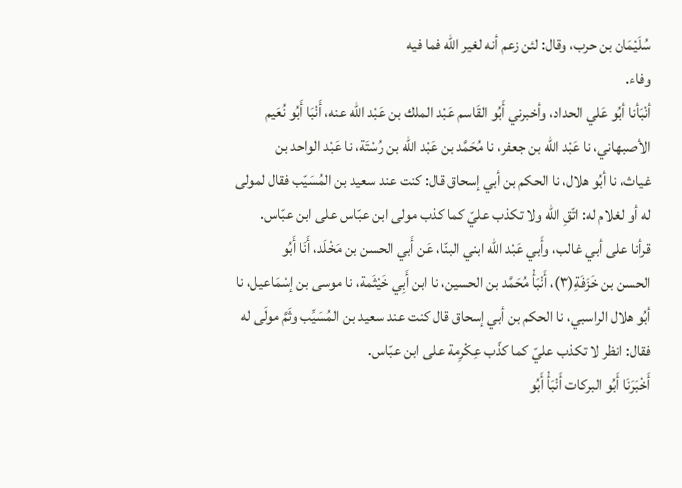سُلَيْمَان بن حرب، وقال: لئن زعم أنه لغير الله فما فيه
وفاء.
أنْبَأنا أبُو عَلي الحداد، وأخبرني أَبُو القَاسم عَبْد الملك بن عَبْد اللّه عنه، أَنْبَا أَبُو نُعَيم
الأصبهاني، نا عَبْد اللّه بن جعفر، نا مُحَمَّد بن عَبْد اللّه بن رُسْتَة، نا عَبْد الواحد بن
غياث، نا أبُو هلال، نا الحكم بن أبي إسحاق قال: كنت عند سعيد بن المُسَيّب فقال لمولى
له أو لغلام له: اتّقِ الله ولا تكذب عليّ كما كذب مولى ابن عبّاس علی ابن عبّاس.
قرأنا على أبي غالب، وأَبي عَبْد اللّه ابني البنّا، عَن أَبي الحسن بن مَخْلَد، أَنَا أَبُو
الحسن بن خَزَفَةِ(٣)، أَنْبَأْ مُحَمَّد بن الحسين، نا ابن أَبِي خَيْثَمة، نا موسى بن إسْمَاعيل، نا
أبُو هلال الراسبي، نا الحكم بن أبي إسحاق قال كنت عند سعيد بن المُسَيِّب وثَمَّ مولَى له
فقال: انظر لا تكذب عليّ كما كذّب عِكْرِمة على ابن عبّاس.
أَخْبَرَنَا أَبُو البركات أَنْبَأْ أَبُو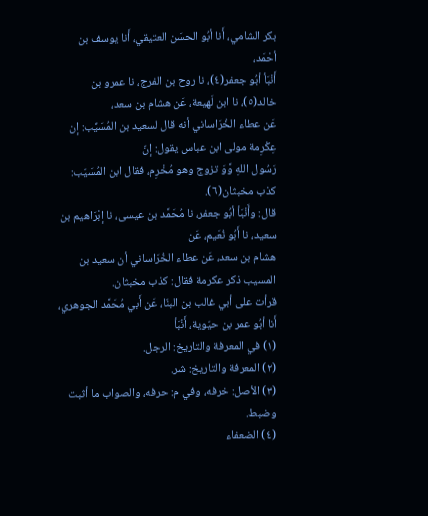بكر الشامي، أَنا أبُو الحسَن العتيقي، أَنا يوسف بن أحْمَد،
أَنْبَأ أبُو جعفر(٤)، نا روح بن الفرج، نا عمرو بن خالد(٥)، نا ابن لَهيعة، عَن هشام بن سعد،
عَن عطاء الخُرَاساني أنه قال لسعيد بن المُسَيِّب: إن عِكْرِمة مولى ابن عباس يقول: إنّ
رَسُول اللهِ وَّوَ تزوج وهو مُخْرِم، فقال ابن المُسَيّب: كذب مخبثان(٦).
قال: وأَنْبَأ أبُو جعفر، نا مُحَمَّد بن عيسى، نا إبْرَاهيم بن سعيد، نا أَبُو نُعَيم، عَن
هشام بن سعد، عَن عطاء الخُرَاساني أن سعيد بن المسيب ذكر عكرمة فقال: كذب مخبثان.
قرأت على أبي غالب بن البنّا، عَن أَبي مُحَمَّد الجوهري، أَنا أبُو عمر بن حيّوية، أَنْبَأ
(١) في المعرفة والتاريخ: الرجل.
(٢) المعرفة والتاريخ: شر.
(٣) الأصل: خرفه، وفي م: حرفه، والصواب ما أثبت وضبط.
(٤) الضعفاء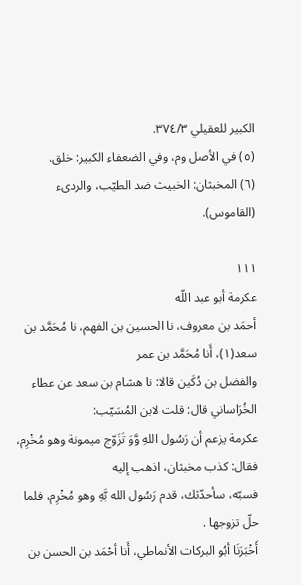الكبير للعقيلي ٣٧٤/٣.
(٥) في الأصل وم، وفي الضعفاء الكبير: خلق.
(٦) المخبثان: الخبيث ضد الطيّب، والردىء (القاموس).

١١١
عكرمة أبو عبد اللّه
أحمَد بن معروف، نا الحسين بن الفهم، نا مُحَمَّد بن سعد(١)، أَنا مُحَمَّد بن عمر
والفضل بن دُكَين قالا: نا هشام بن سعد عن عطاء الخُرَاساني قال: قلت لابن المُسَيّب:
عكرمة يزعم أن رَسُول اللهِ وَّوَ تَزَوّج ميمونة وهو مُخْرِم، فقال: كذب مخبثان، اذهب إليه
فسبّه، سأحدّثك، قدم رَسُول الله بَّهِ وهو مُخْرِم، فلما حلّ تزوجها .
أَخْبَرَنَا أبُو البركات الأنماطي، أَنا أحْمَد بن الحسن بن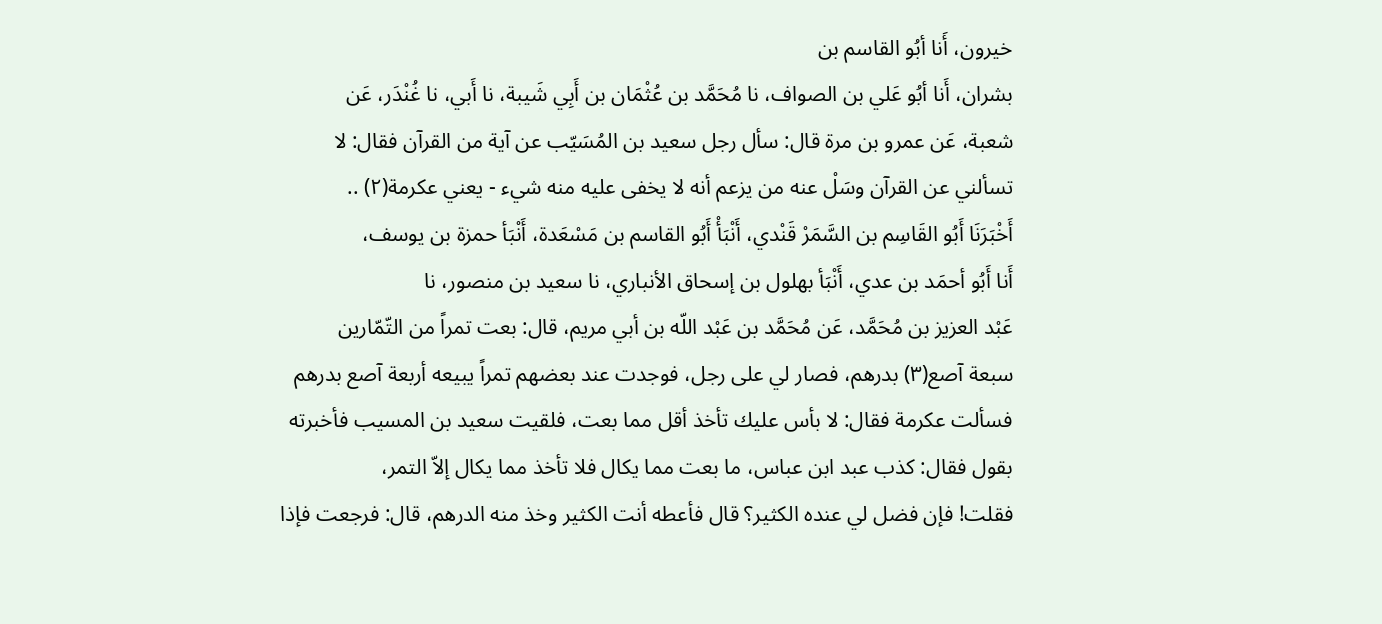خيرون، أَنا أبُو القاسم بن
بشران، أَنا أبُو عَلي بن الصواف، نا مُحَمَّد بن عُثْمَان بن أَبِي شَيبة، نا أَبي، نا غُنْدَر، عَن
شعبة، عَن عمرو بن مرة قال: سأل رجل سعيد بن المُسَيّب عن آية من القرآن فقال: لا
تسألني عن القرآن وسَلْ عنه من يزعم أنه لا يخفى عليه منه شيء - يعني عكرمة(٢) ..
أَخْبَرَنَا أَبُو القَاسِم بن السَّمَرْ قَنْدي، أَنْبَأْ أَبُو القاسم بن مَسْعَدة، أَنْبَأ حمزة بن يوسف،
أَنا أَبُو أحمَد بن عدي، أَنْبَأ بهلول بن إسحاق الأنباري، نا سعيد بن منصور، نا
عَبْد العزيز بن مُحَمَّد، عَن مُحَمَّد بن عَبْد اللّه بن أبي مريم، قال: بعت تمراً من التّمّارين
سبعة آصع(٣) بدرهم، فصار لي على رجل، فوجدت عند بعضهم تمراً يبيعه أربعة آصع بدرهم
فسألت عكرمة فقال: لا بأس عليك تأخذ أقل مما بعت، فلقيت سعيد بن المسيب فأخبرته
بقول فقال: كذب عبد ابن عباس، ما بعت مما يكال فلا تأخذ مما يكال إلاّ التمر،
فقلت! فإن فضل لي عنده الكثير؟ قال فأعطه أنت الكثير وخذ منه الدرهم، قال: فرجعت فإذا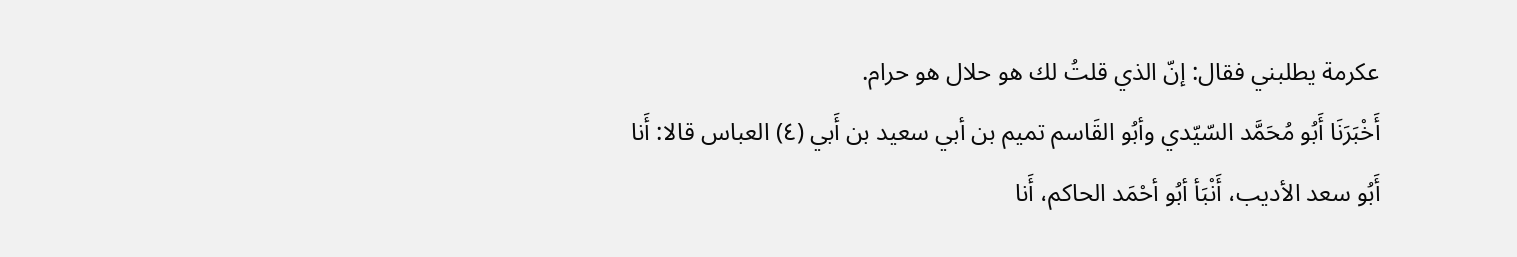عكرمة يطلبني فقال: إنّ الذي قلتُ لك هو حلال هو حرام.
أَخْبَرَنَا أَبُو مُحَمَّد السّيّدي وأبُو القَاسم تميم بن أبي سعيد بن أَبي (٤) العباس قالا: أَنا
أَبُو سعد الأديب، أَنْبَأ أبُو أحْمَد الحاكم، أَنا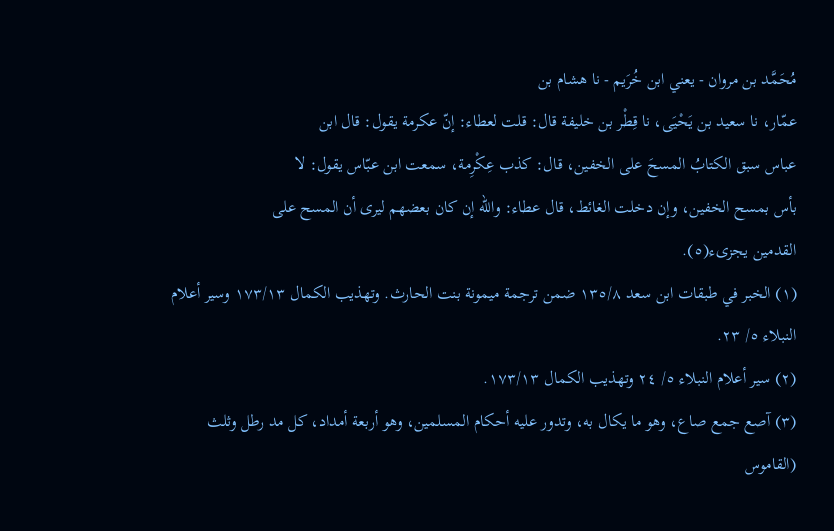مُحَمَّد بن مروان - يعني ابن خُرَيم - نا هشام بن
عمّار، نا سعيد بن يَحْيَى، نا قِطْر بن خليفة قال: قلت لعطاء: إنّ عكرمة يقول: قال ابن
عباس سبق الكتابُ المسحَ على الخفين، قال: كذب عِكْرِمة، سمعت ابن عبّاس يقول: لا
بأس بمسح الخفين، وإن دخلت الغائط، قال عطاء: والله إن كان بعضهم ليرى أن المسح على
القدمین یجزىء(٥).
(١) الخبر في طبقات ابن سعد ١٣٥/٨ ضمن ترجمة ميمونة بنت الحارث. وتهذيب الكمال ١٧٣/١٣ وسير أعلام
النبلاء ٥/ ٢٣.
(٢) سير أعلام النبلاء ٥/ ٢٤ وتهذيب الكمال ١٧٣/١٣.
(٣) آصع جمع صاع، وهو ما يكال به، وتدور عليه أحكام المسلمين، وهو أربعة أمداد، كل مد رطل وثلث (القاموس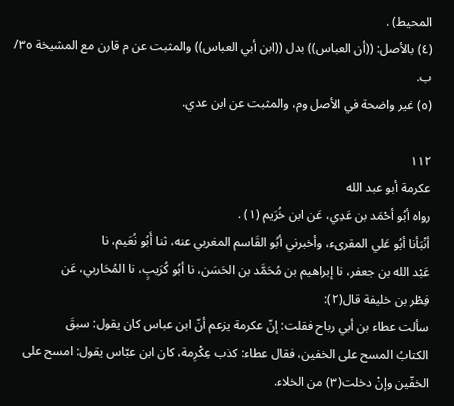المحيط) .
(٤) بالأصل: ((أن العباس)) بدل ((ابن أبي العباس)) والمثبت عن م قارن مع المشيخة ٣٥/ ب.
(٥) غير واضحة في الأصل وم، والمثبت عن ابن عدي.

١١٢
عكرمة أبو عبد الله
رواه أبُو أحْمَد بن عَدِي، عَن ابن خُرَيم (١) .
أنْبَأنا أبُو عَلي المقرىء، وأخبرني أبُو القَاسم المغربي عنه، ثنا أَبُو نُعَيم، نا
عَبْد الله بن جعفر، نا إبراهيم بن مُحَمَّد بن الحَسَن، نا أبُو كُرَيبٍ، نا المُحَاربي، عَن
فِطْر بن خليفة قال(٢):
سألت عطاء بن أبي رباح فقلت: إنّ عكرمة يزعم أنّ ابن عباس كان يقول: سبقَ
الكتابُ المسح على الخفين، فقال عطاء: كذب عِكْرِمة، كان ابن عبّاس يقول: امسح على
الخفّين وإنْ دخلت(٣) من الخلاء.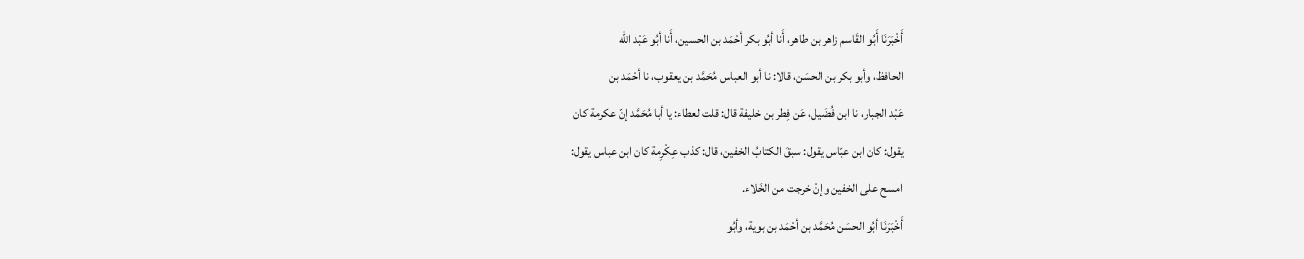أَخْبَرَنَا أَبُو القَاسم زاهر بن طاهر، أَنا أبُو بكر أحْمَد بن الحسين، أَنا أبُو عَبْد اللّه
الحافظ، وأبو بكر بن الحسَن، قالا: نا أبو العباس مُحَمَّد بن يعقوب، نا أحْمَد بن
عَبْد الجبار، نا ابن فُضَيل، عَن فِطر بن خليفة قال: قلت لعطاء: يا أبا مُحَمَّد إنّ عكرمة كان
يقول: كان ابن عبّاس يقول: سبقَ الكتابُ الخفين، قال: كذب عِكْرِمة كان ابن عباس يقول:
امسح على الخفين وإنْ خرجت من الخَلاء.
أَخْبَرَنَا أبُو الحسَن مُحَمَّد بن أحْمَد بن بوية، وأبُو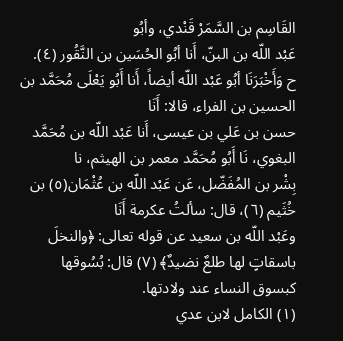القَاسِم بن السَّمَرْ قَنْدي، وأبُو
عَبْد اللّه بن البنّ، أَنا أبُو الحُسَين بن النَّقُور (٤).
ح وَأَخْبَرَنَا أبُو عَبْد اللّه أيضاً، أَنا أَبُو يَعْلَى مُحَمَّد بن الحسين بن الفراء، قالا: أَنَا
حسن بن عَلي بن عيسى، أَنا عَبْد اللّه بن مُحَمَّد البغوي، نَا أَبُو مُحَمَّد معمر بن الهيثم، نا
بِشْر بن المُفَضّل، عَن عَبْد اللّه بن عُثْمَان(٥) بن خُثَيم (٦)، قال: سألتُ عكرمة أَنَا
وعَبْد اللّه بن سعيد عن قوله تعالى: ﴿والنخلَ باسقاتٍ لها طلعٌ نضيدٌ﴾ (٧) قال: بُسُوقها
كبسوق النساء عند ولادتها.
(١) الكامل لابن عدي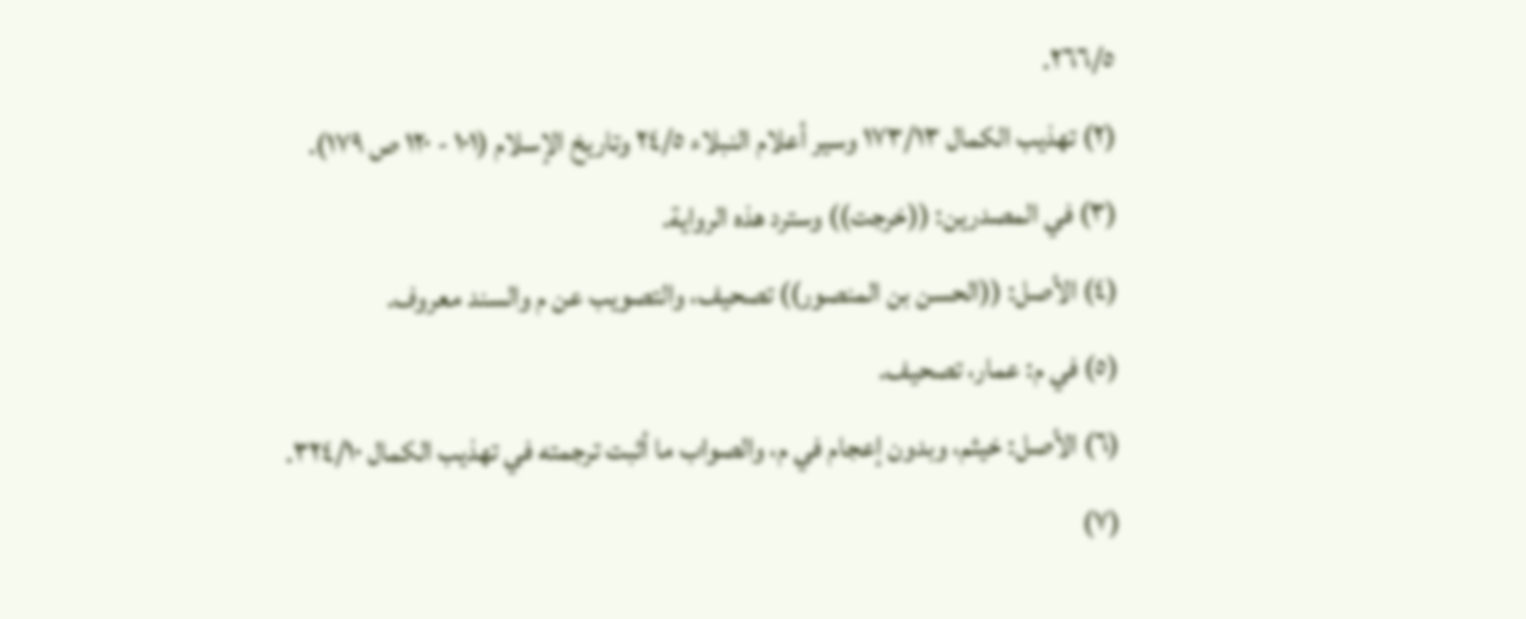٢٦٦/٥.
(٢) تهذيب الكمال ١٧٣/١٣ وسير أعلام النبلاء ٢٤/٥ وتاريخ الإسلام (١٠١ - ١٢٠ ص ١٧٩).
(٣) في المصدرين: ((خرجت)) وسترد هذه الرواية.
(٤) الأصل: ((الحسن بن المنصور)) تصحيف، والتصويب عن م والسند معروف.
(٥) في م: عمار، تصحيف.
(٦) الأصل: خيثم، وبدون إعجام في م، والصواب ما أثبت ترجمته في تهذيب الكمال ٣٢٤/١٠.
(٧)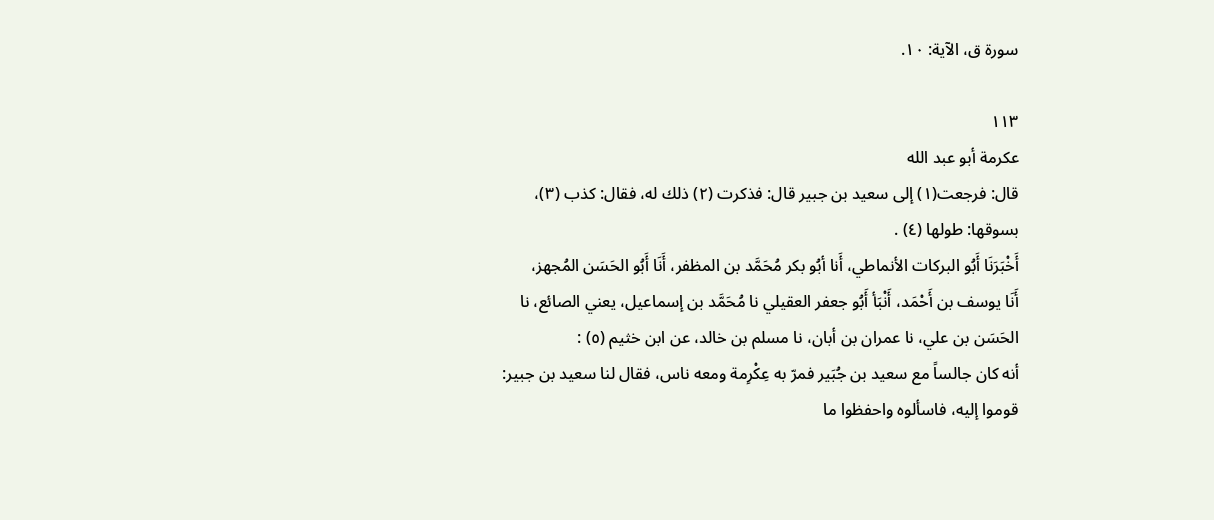سورة ق، الآية: ١٠.

١١٣
عكرمة أبو عبد الله
قال: فرجعت(١) إلى سعيد بن جبير قال: فذكرت (٢) ذلك له، فقال: كذب (٣)،
بسوقها: طولها (٤) .
أَخْبَرَنَا أَبُو البركات الأنماطي، أَنا أبُو بكر مُحَمَّد بن المظفر، أَنَا أَبُو الحَسَن المُجهز،
أَنَا يوسف بن أَحْمَد، أَنْبَأ أَبُو جعفر العقيلي نا مُحَمَّد بن إسماعيل، يعني الصائع، نا
الحَسَن بن علي، نا عمران بن أبان، نا مسلم بن خالد، عن ابن خثيم (٥) :
أنه كان جالساً مع سعيد بن جُبَير فمرّ به عِكْرِمة ومعه ناس، فقال لنا سعيد بن جبير:
قوموا إليه، فاسألوه واحفظوا ما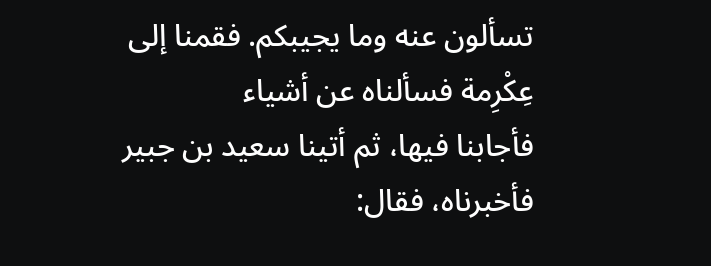تسألون عنه وما يجيبكم. فقمنا إلى عِكْرِمة فسألناه عن أشياء
فأجابنا فيها، ثم أتينا سعيد بن جبير فأخبرناه، فقال: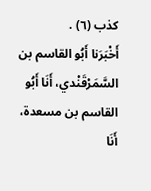كذب (٦) .
أَخْبَرَنا أَبُو القاسم بن السَّمَرْقَنْدي، أَنَا أَبُو القاسم بن مسعدة، أَنَا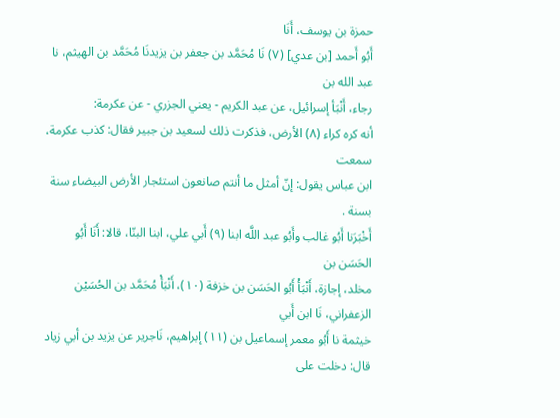حمزة بن يوسف، أَنَا
أَبُو أَحمد [بن عدي] (٧) نَا مُحَمَّد بن جعفر بن يزيدنَا مُحَمَّد بن الهيثم، نا عبد الله بن
رجاء، أَنْبَأ إسرائيل، عن عبد الكريم - يعني الجزري - عن عكرمة:
أنه كره كراء (٨) الأرض، فذكرت ذلك لسعيد بن جبير فقال: كذب عكرمة، سمعت
ابن عباس يقول: إنّ أمثل ما أنتم صانعون استئجار الأرض البيضاء سنة بسنة .
أَخْبَرَنا أَبُو غالب وأَبُو عبد اللَّه ابنا (٩) أَبي علي، ابنا البنّا، قالا: أَنَا أَبُو الحَسَن بن
مخلد، إجازة، أَنْبَأْ أَبُو الحَسَن بن خزفة (١٠)، أَنْبَأْ مُحَمَّد بن الحُسَيْن الزعفراني، نَا ابن أَبي
خيثمة نا أَبُو معمر إسماعيل بن (١١) إبراهيم، نَاجرير عن يزيد بن أبي زياد قال: دخلت على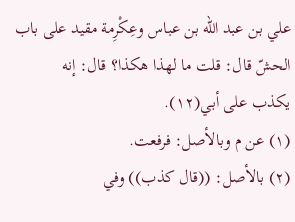علي بن عبد اللّه بن عباس وعِكْرِمة مقيد على باب الحشّ قال: قلت ما لهذا هكذا؟ قال: إنه
يكذب على أبي(١٢).
(١) عن م وبالأصل: فرفعت.
(٢) بالأصل: ((قال كذب)) وفي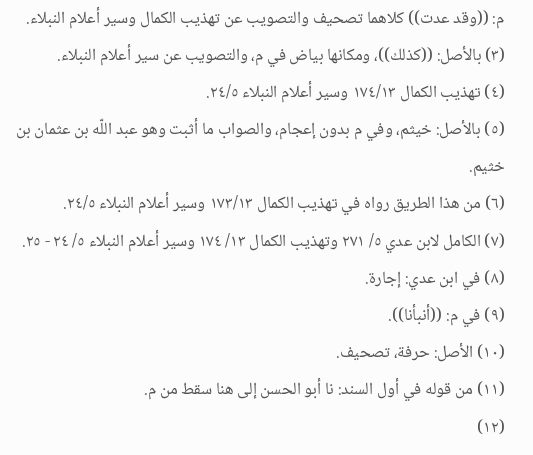م: ((وقد عدت)) كلاهما تصحيف والتصويب عن تهذيب الكمال وسير أعلام النبلاء.
(٣) بالأصل: ((كذلك))، ومكانها بياض في م، والتصويب عن سير أعلام النبلاء.
(٤) تهذيب الكمال ١٧٤/١٣ وسير أعلام النبلاء ٢٤/٥.
(٥) بالأصل: خيثم، وفي م بدون إعجام، والصواب ما أثبت وهو عبد اللّه بن عثمان بن خثيم.
(٦) من هذا الطريق رواه في تهذيب الكمال ١٧٣/١٣ وسير أعلام النبلاء ٢٤/٥.
(٧) الكامل لابن عدي ٥/ ٢٧١ وتهذيب الكمال ١٣/ ١٧٤ وسير أعلام النبلاء ٥/ ٢٤ - ٢٥.
(٨) في ابن عدي: إجارة.
(٩) في م: ((أنبأنا)).
(١٠) الأصل: حرفة، تصحيف.
(١١) من قوله في أول السند: نا أبو الحسن إلى هنا سقط من م.
(١٢)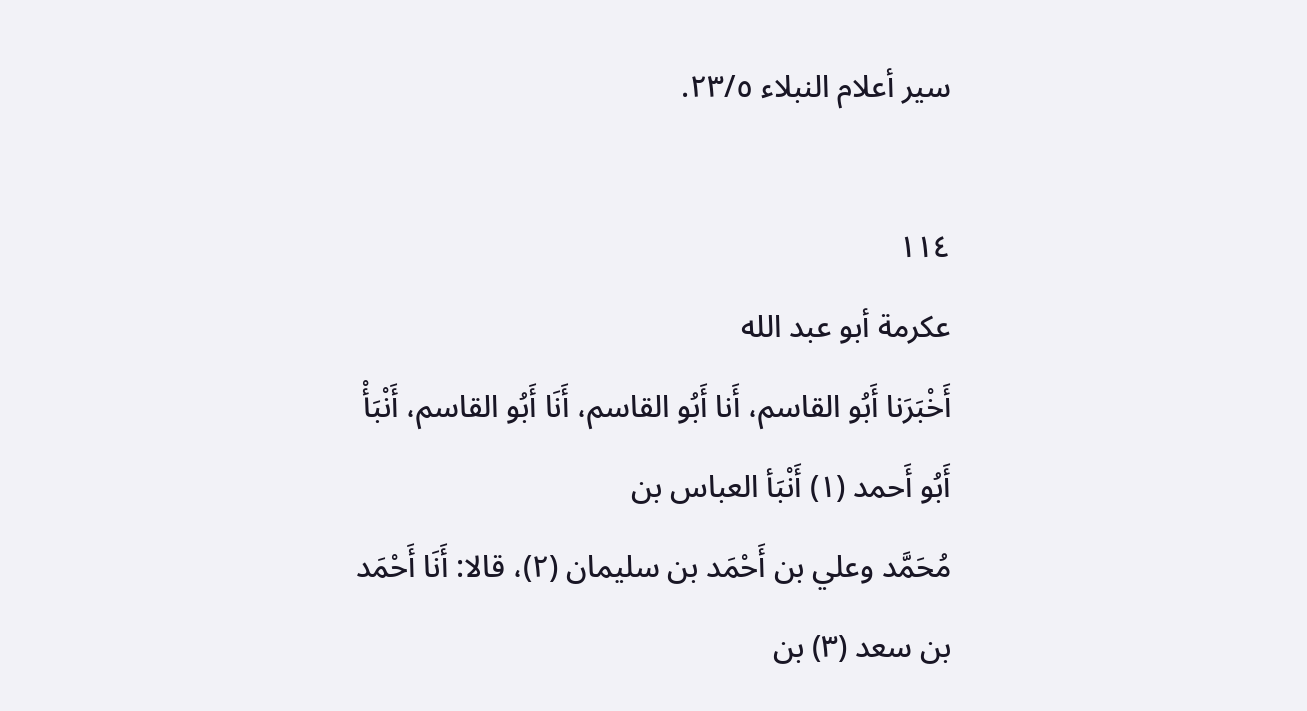سير أعلام النبلاء ٢٣/٥.

١١٤
عكرمة أبو عبد الله
أَخْبَرَنا أَبُو القاسم، أَنا أَبُو القاسم، أَنَا أَبُو القاسم، أَنْبَأْ أَبُو أَحمد (١) أَنْبَأ العباس بن
مُحَمَّد وعلي بن أَحْمَد بن سليمان (٢)، قالا: أَنَا أَحْمَد بن سعد (٣) بن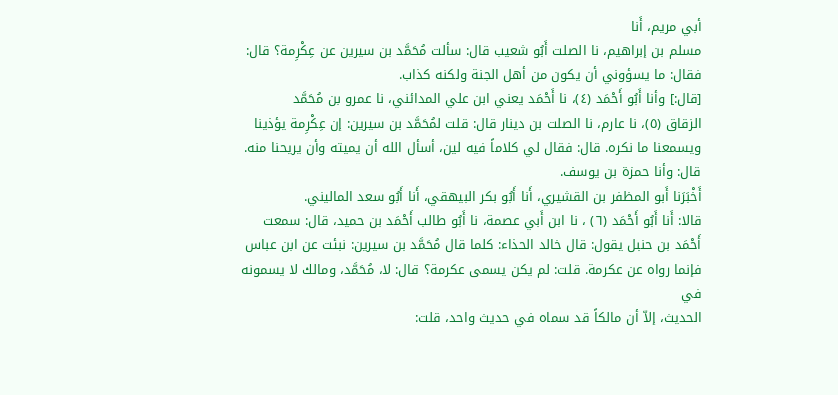أبي مريم، أَنا
مسلم بن إبراهيم، نا الصلت أَبُو شعيب قال: سألت مُحَمَّد بن سيرين عن عِكْرِمة؟ قال:
فقال: ما يسؤوني أن يكون من أهل الجنة ولكنه كذاب.
[قال:] وأنا أَبُو أَحْمَد (٤)، نا أَحْمَد يعني ابن علي المدائني، نا عمرو بن مُحَمَّد
الزقاق (٥)، نا عارم، نا الصلت بن دينار قال: قلت لمُحَمَّد بن سيرين: إن عِكْرِمة يؤذينا
ويسمعنا ما نكره. قال: فقال لي كلاماً فيه لين، أسأل الله أن يميته وأن يريحنا منه.
قال: وأنا حمزة بن يوسف.
أَخْبَرَنا أَبو المظفر بن القشيري، أَنا أَبُو بكر البيهقي، أَنا أَبُو سعد الماليني.
قالا: أَنا أَبُو أَحْمَد (٦) ، نا ابن أَبي عصمة، نا أَبُو طالب أَحْمَد بن حميد، قال: سمعت
أَحْمَد بن حنبل يقول: قال خالد الحذاء: كلما قال مُحَمَّد بن سيرين: نبئت عن ابن عباس
فإنما رواه عن عكرمة. قلت: لم يكن يسمى عكرمة؟ قال: لا، مُحَمَّد، ومالك لا يسمونه في
الحديث، إلاّ أن مالكاً قد سماه في حديث واحد، قلت: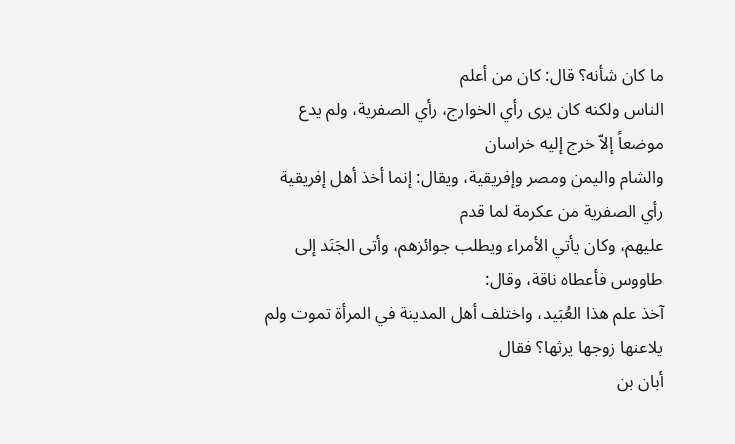ما كان شأنه؟ قال: كان من أعلم
الناس ولكنه كان يرى رأي الخوارج، رأي الصفرية، ولم يدع موضعاً إلاّ خرج إليه خراسان
والشام واليمن ومصر وإفريقية، ويقال: إنما أخذ أهل إفريقية رأي الصفرية من عكرمة لما قدم
عليهم، وكان يأتي الأمراء ويطلب جوائزهم، وأتى الجَنَد إلى طاووس فأعطاه ناقة، وقال:
آخذ علم هذا العُبَيد، واختلف أهل المدينة في المرأة تموت ولم يلاعنها زوجها يرثها؟ فقال
أبان بن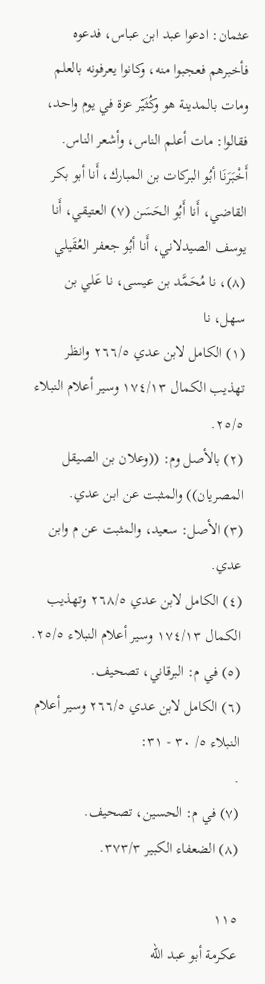عثمان: ادعوا عبد ابن عباس، فدعوه فأخبرهم فعجبوا منه، وكانوا يعرفونه بالعلم
ومات بالمدينة هو وكُثَيّر عزة في يوم واحد، فقالوا: مات أعلم الناس، وأشعر الناس.
أَخْبَرَنَا أبُو البركات بن المبارك، أَنا أبو بكر القاضي، أَنا أَبُو الحَسَن (٧) العتيقي، أَنا
يوسف الصيدلاني، أَنا أبُو جعفر العُقَيلي (٨)، نا مُحَمَّد بن عيسى، نا عَلي بن سهل، نا
(١) الكامل لابن عدي ٢٦٦/٥ وانظر تهذيب الكمال ١٧٤/١٣ وسير أعلام النبلاء ٢٥/٥.
(٢) بالأصل وم: ((وعلان بن الصيقل المصريان)) والمثبت عن ابن عدي.
(٣) الأصل: سعيد، والمثبت عن م وابن عدي.
(٤) الكامل لابن عدي ٢٦٨/٥ وتهذيب الكمال ١٧٤/١٣ وسير أعلام النبلاء ٢٥/٥.
(٥) في م: البرقاني، تصحيف.
(٦) الكامل لابن عدي ٢٦٦/٥ وسير أعلام النبلاء ٥/ ٣٠ - ٣١:
.
(٧) في م: الحسين، تصحيف.
(٨) الضعفاء الكبير ٣٧٣/٣.

١١٥
عكرمة أبو عبد اللّه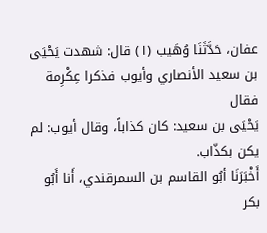عفان، حَدَّثَنَا وُهَيب (١) قال: شهدت يَحْيَى بن سعيد الأنصاري وأيوب فذكرا عِكْرِمة فقال
يَحْيَى بن سعيد: كان كذاباً، وقال أيوب: لم يكن بكذّاب.
أَخْبَرَنَا أبُو القاسم بن السمرقندي، أَنا أَبُو بكر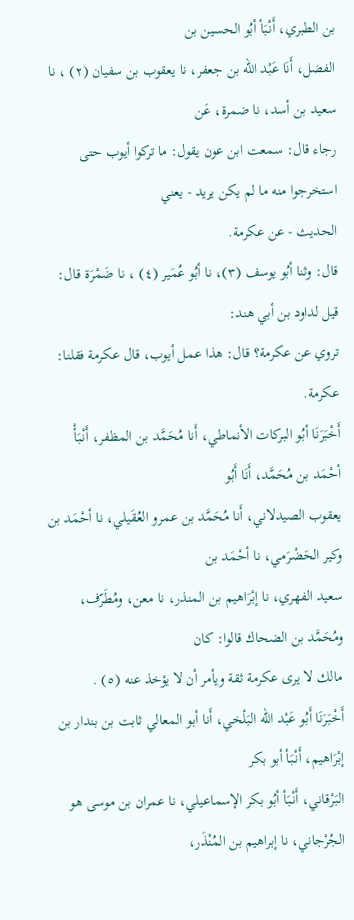بن الطبري، أَنْبَأ أبُو الحسين بن
الفضل، أَنَا عَبْد اللّه بن جعفر، نا يعقوب بن سفيان (٢) ، نا سعيد بن أسد، نا ضمرة، عَن
رجاء قال: سمعت ابن عون يقول: ما تركوا أيوب حتى استخرجوا منه ما لم يكن يريد - يعني
الحديث - عن عكرمة.
قال: وثنا أبُو يوسف (٣)، نا أبُو عُمَير (٤) ، نا ضَمْرَة قال: قيل لداود بن أبي هند:
تروي عن عكرمة؟ قال: هذا عمل أيوب، قال عكرمة فقلنا: عكرمة.
أَخْبَرَنَا أبُو البركات الأنماطي، أَنا مُحَمَّد بن المظفر، أَنْبَأْ أحْمَد بن مُحَمَّد، أَنَا أَبُو
يعقوب الصيدلاني، أَنا مُحَمَّد بن عمرو العُقَيلي، نا أحْمَد بن وكير الحَضْرَمي، نا أحْمَد بن
سعيد الفهري، نا إبْرَاهيم بن المنذر، نا معن، ومُطَرّف، ومُحَمَّد بن الضحاك قالوا: كان
مالك لا يرى عكرمة ثقة ويأمر أن لا يؤخذ عنه (٥) .
أَخْبَرَنَا أَبُو عَبْد اللّه البَلْخي، أَنا أبو المعالي ثابت بن بندار بن إبْرَاهيم، أَنْبَأ أبو بكر
البَرْقاني، أَنْبَأ أبُو بكر الإسماعيلي، نا عمران بن موسى هو الجُرْجاني، نا إبراهيم بن المُنْذَر،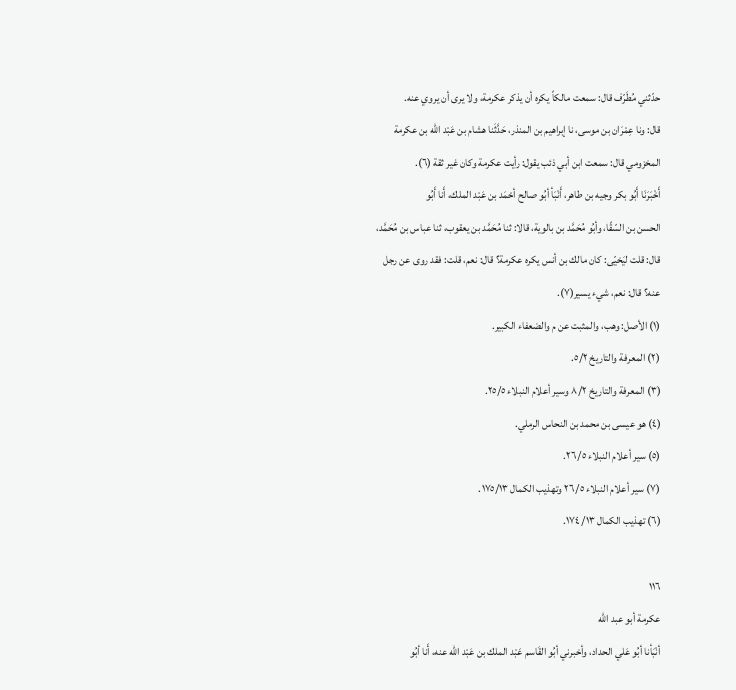حدّثني مُطَرّف قال: سمعت مالكاً يكره أن يذكر عكرمة، ولا يرى أن يروي عنه.
قال: ونا عِمْرَان بن موسى، نا إبراهيم بن المنذر، حَدَّثَنا هشام بن عَبْد اللّه بن عكرمة
المخزومي قال: سمعت ابن أبي ذئب يقول: رأيت عكرمة وكان غير ثقة (٦).
أَخْبَرَنَا أَبُو بكر وجيه بن طاهر، أَنْبَأ أبُو صالح أحْمَد بن عَبْد الملك، أَنا أَبُو
الحسن بن السّقًا، وأبُو مُحَمَّد بن بالوية، قالا: ثنا مُحَمَّد بن يعقوب، ثنا عباس بن مُحَمَّد،
قال: قلت ليَخيّى: كان مالك بن أنس يكره عكرمة؟ قال: نعم، قلت: فقد روى عن رجل
عنه؟ قال: نعم، شيء يسير(٧).
(١) الأصل: وهب، والمثبت عن م والضعفاء الكبير.
(٢) المعرفة والتاريخ ٥/٢.
(٣) المعرفة والتاريخ ٨/٢ وسير أعلام النبلاء ٢٥/٥.
(٤) هو عيسى بن محمد بن النحاس الرملي.
(٥) سير أعلام النبلاء ٢٦/٥.
(٧) سير أعلام النبلاء ٢٦/٥ وتهذيب الكمال ١٧٥/١٣.
(٦) تهذيب الكمال ١٣/ ١٧٤.

١١٦
عكرمة أبو عبد اللّه
أنْبَأنا أبُو عَلي الحداد، وأخبرني أبُو القَاسم عَبْد الملك بن عَبْد اللّه عنه، أَنا أبُو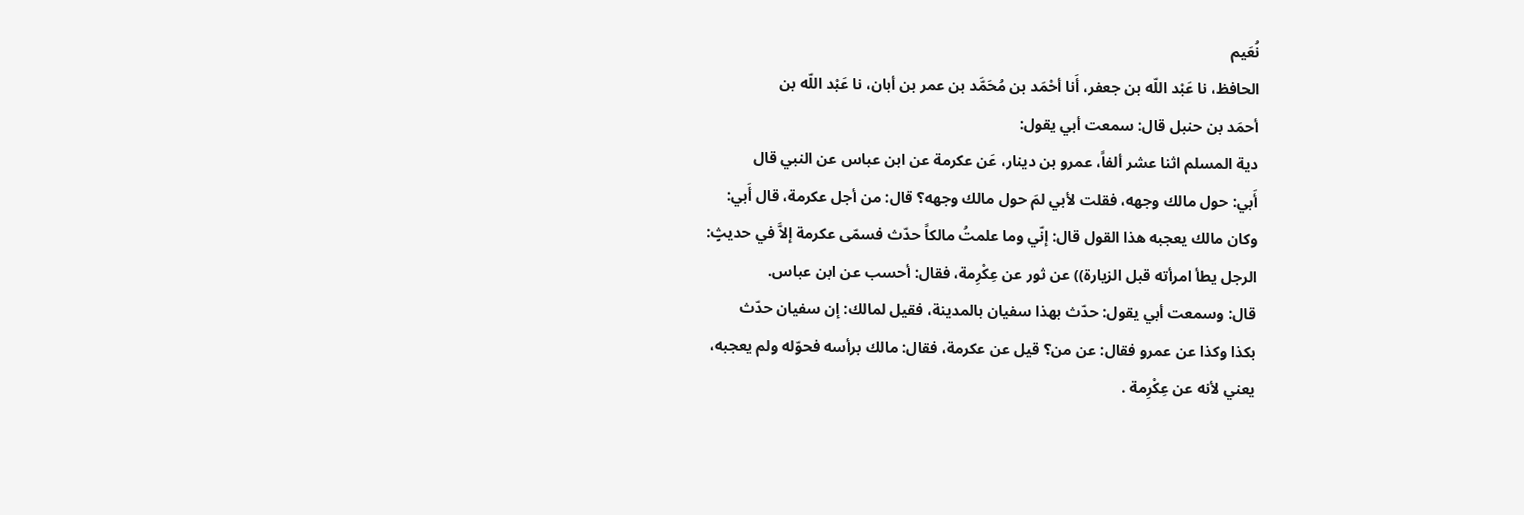نُعَيم
الحافظ، نا عَبْد اللّه بن جعفر، أَنا أحْمَد بن مُحَمَّد بن عمر بن أبان، نا عَبْد اللّه بن
أحمَد بن حنبل قال: سمعت أبي يقول:
دية المسلم اثنا عشر ألفاً، عمرو بن دينار، عَن عكرمة عن ابن عباس عن النبي قال
أَبي: حول مالك وجهه، فقلت لأبي لمَ حول مالك وجهه؟ قال: من أجل عكرمة، قال أَبي:
وكان مالك يعجبه هذا القول قال: إنّي وما علمتُ مالكاً حدّث فسمّى عكرمة إلاَّ في حديثٍ:
الرجل يطأ امرأته قبل الزيارة)) عن ثور عن عِكْرِمة، فقال: أحسب عن ابن عباس.
قال: وسمعت أبي يقول: حدّث بهذا سفيان بالمدينة، فقيل لمالك: إن سفيان حدّث
بكذا وكذا عن عمرو فقال: عن من؟ قيل عن عكرمة، فقال: مالك برأسه فحوّله ولم يعجبه،
يعني لأنه عن عِكْرِمة .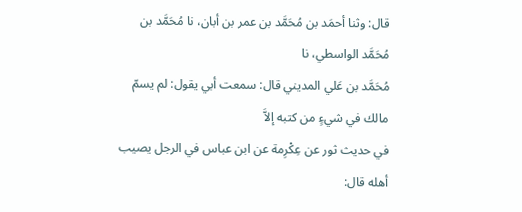قال: وثنا أحمَد بن مُحَمَّد بن عمر بن أبان، نا مُحَمَّد بن مُحَمَّد الواسطي، نا
مُحَمَّد بن عَلي المديني قال: سمعت أبي يقول: لم يسمّ مالك في شيءٍ من كتبه إلاَّ
في حديث ثور عن عِكْرِمة عن ابن عباس في الرجل يصيب أهله قال: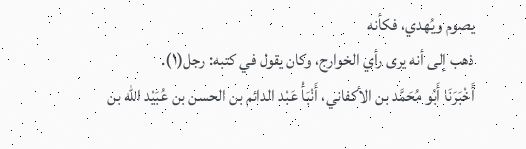يصوم ويُهدي، فكأنه
ذهب إلى أنه يرى رأي الخوارج، وكان يقول في كتبه: رجل(١).
أَخْبَرَنَا أَبُو مُحَمَّد بن الأكفاني، أَنْبَأْ عَبْد الدائم بن الحسن بن عُبَيْد اللّه بن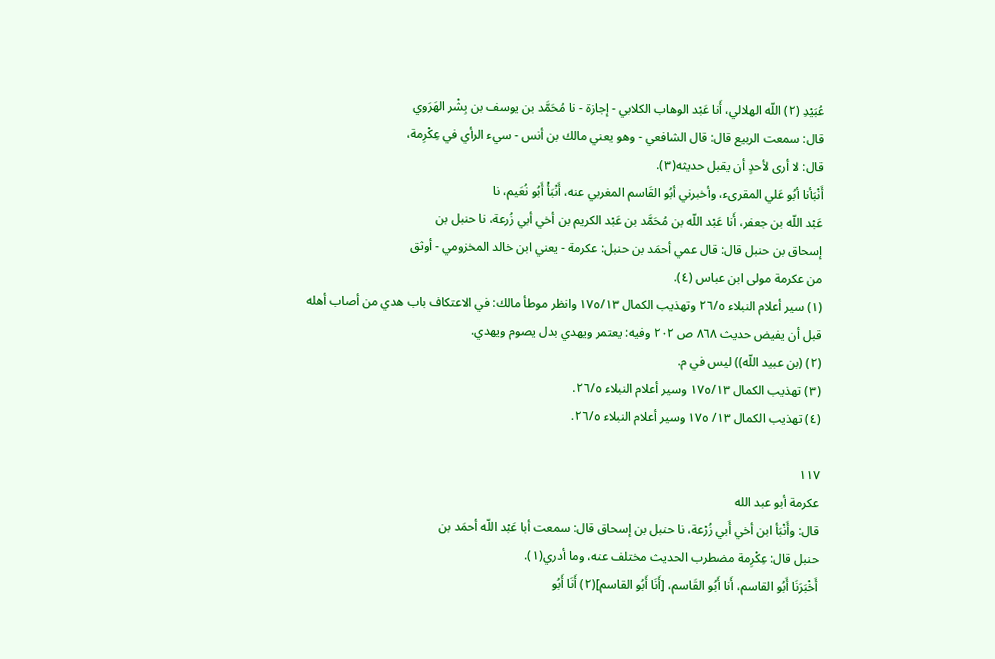عُبَيْدِ (٢) اللّه الهلالي، أَنا عَبْد الوهاب الكلابي - إجازة - نا مُحَمَّد بن يوسف بن بِشْر الهَرَوي
قال: سمعت الربيع قال: قال الشافعي - وهو يعني مالك بن أنس - سيء الرأي في عِكْرِمة،
قال: لا أرى لأحدٍ أن يقبل حديثه(٣).
أَنْبَأنا أبُو عَلي المقرىء، وأخبرني أبُو القَاسم المغربي عنه، أَنْبَأْ أَبُو نُعَيم، نا
عَبْد اللّه بن جعفر، أَنا عَبْد اللّه بن مُحَمَّد بن عَبْد الكريم بن أخي أبي زُرعة، نا حنبل بن
إسحاق بن حنبل قال: قال عمي أحمَد بن حنبل: عكرمة - يعني ابن خالد المخزومي - أوثق
من عكرمة مولى ابن عباس (٤).
(١) سير أعلام النبلاء ٢٦/٥ وتهذيب الكمال ١٧٥/١٣ وانظر موطأ مالك: في الاعتكاف باب هدي من أصاب أهله
قبل أن یفیض حديث ٨٦٨ ص ٢٠٢ وفيه: يعتمر ويهدي بدل يصوم ويهدي.
(٢) (بن عبيد اللّه)) ليس في م.
(٣) تهذيب الكمال ١٧٥/١٣ وسير أعلام النبلاء ٢٦/٥.
(٤) تهذيب الكمال ١٣/ ١٧٥ وسير أعلام النبلاء ٢٦/٥.

١١٧
عكرمة أبو عبد الله
قال: وأَنْبَأ ابن أخي أَبي زُرْعة، نا حنبل بن إسحاق قال: سمعت أبا عَبْد اللّه أحمَد بن
حنبل قال: عِكْرِمة مضطرب الحديث مختلف عنه، وما أدري(١).
أَخْبَرَنَا أَبُو القاسم، أَنا أَبُو القَاسم، [أَنَا أَبُو القاسم](٢) أَنَا أَبُو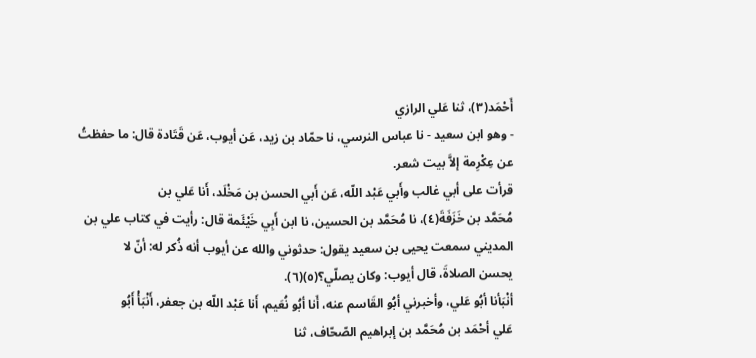أَحْمَد(٣)، ثنا عَلي الرازي
- وهو ابن سعيد - نا عباس النرسي، نا حمّاد بن زيد، عَن أيوب، عَن قَتَادة قال: ما حفظتُ
عن عِكْرِمة إلاَّ بيت شعر.
قرأت على أبي غالب وأَبي عَبْد اللّه، عَن أَبي الحسن بن مَخْلَد، أَنا عَلي بن
مُحَمَّد بن خَزَفَةَ(٤)، نا مُحَمَّد بن الحسين، نا ابن أَبِي خَيْئَمة قال: رأيت في كتاب علي بن
المديني سمعت يحيى بن سعيد يقول: حدثوني والله عن أيوب أنه ذُكر له: أنّ لا
يحسن الصلاةَ، قال أيوب: وكان يصلّي؟(٥)(٦).
أنْبَأنا أبُو عَلي، وأخبرني أبُو القَاسم عنه، أَنا أبُو نُعَيم، أَنا عَبْد اللّه بن جعفر، أَنْبَأْ أَبُو
عَلي أحْمَد بن مُحَمَّد بن إبراهيم الصّحّاف، ثنا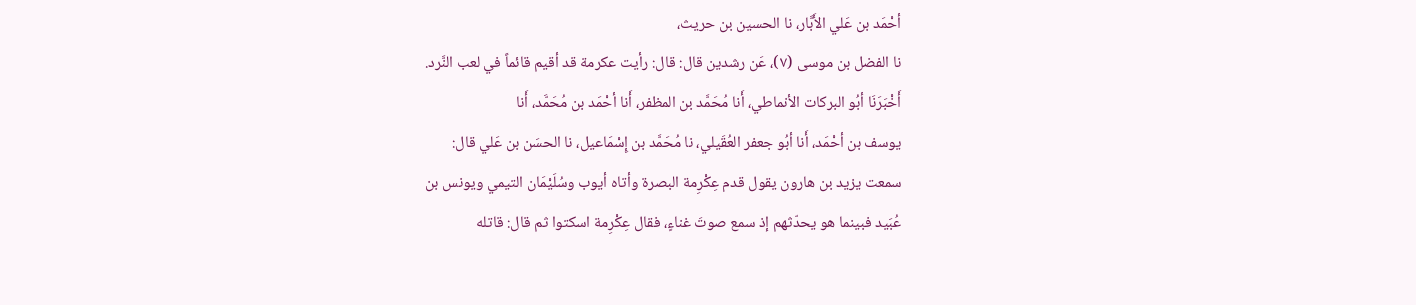أحْمَد بن عَلي الأَبَّار، نا الحسين بن حريث،
نا الفضل بن موسى (٧)، عَن رشدين قال: قال: رأيت عكرمة قد أقيم قائماً في لعب النَّرد.
أَخْبَرَنَا أبُو البركات الأنماطي، أَنا مُحَمَّد بن المظفر، أَنا أحْمَد بن مُحَمَّد، أَنا
يوسف بن أحْمَد، أَنا أبُو جعفر العُقَيلي، نا مُحَمَّد بن إِسْمَاعيل، نا الحسَن بن عَلي قال:
سمعت يزيد بن هارون يقول قدم عِكْرِمة البصرة وأتاه أيوب وسُلَيْمَان التيمي ويونس بن
عُبَيد فبينما هو يحدّثهم إذ سمع صوتَ غناءٍ، فقال عِكْرِمة اسكتوا ثم قال: قاتله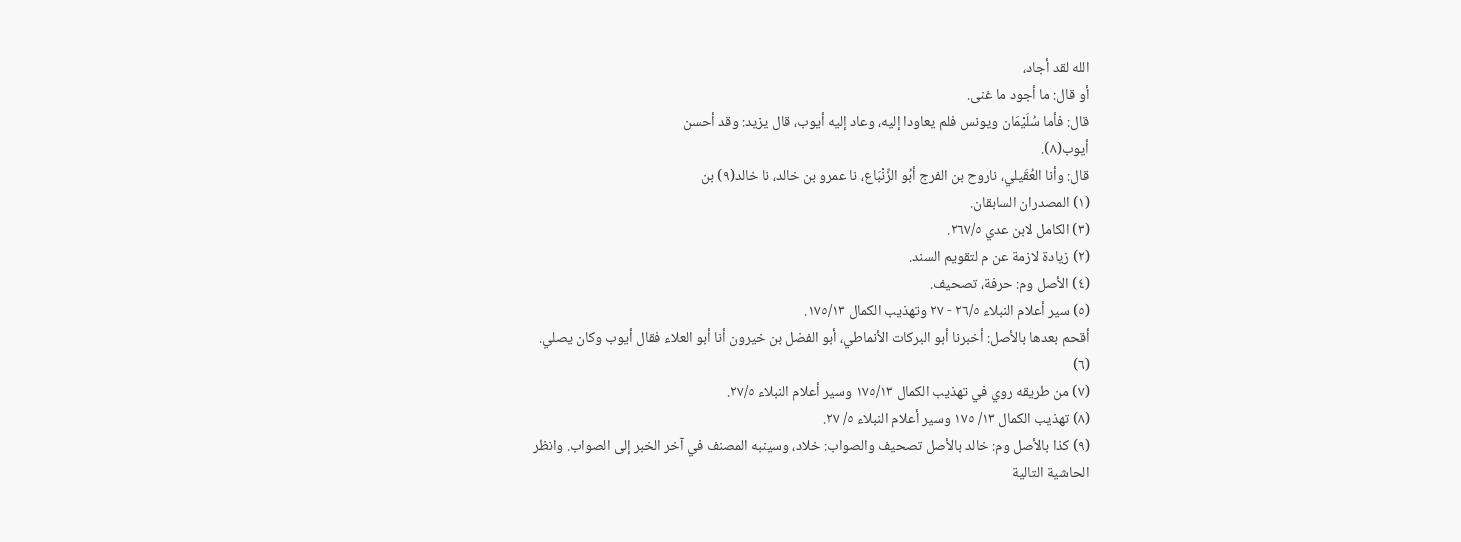الله لقد أجاد،
أو قال: ما أجود ما غنى.
قال: فأما سُلَيْمَان ويونس فلم يعاودا إليه، وعاد إليه أيوب، قال يزيد: وقد أحسن
أيوب(٨).
قال: وأنا العُقَيلي، ناروح بن الفرج أبُو الزِّنْبَاع، نا عمرو بن خالد، نا خالد(٩) بن
(١) المصدران السابقان.
(٣) الكامل لابن عدي ٢٦٧/٥.
(٢) زيادة لازمة عن م لتقويم السند.
(٤) الأصل وم: حرفة، تصحيف.
(٥) سير أعلام النبلاء ٢٦/٥ - ٢٧ وتهذيب الكمال ١٧٥/١٣.
أقحم بعدها بالأصل: أخبرنا أبو البركات الأنماطي، أبو الفضل بن خيرون أنا أبو العلاء فقال أيوب وكان يصلي.
(٦)
(٧) من طريقه روي في تهذيب الكمال ١٧٥/١٣ وسير أعلام النبلاء ٢٧/٥.
(٨) تهذيب الكمال ١٣/ ١٧٥ وسير أعلام النبلاء ٥/ ٢٧.
(٩) كذا بالأصل وم: خالد بالأصل تصحيف والصواب: خلاد، وسينبه المصنف في آخر الخبر إلى الصواب. وانظر
الحاشية التالية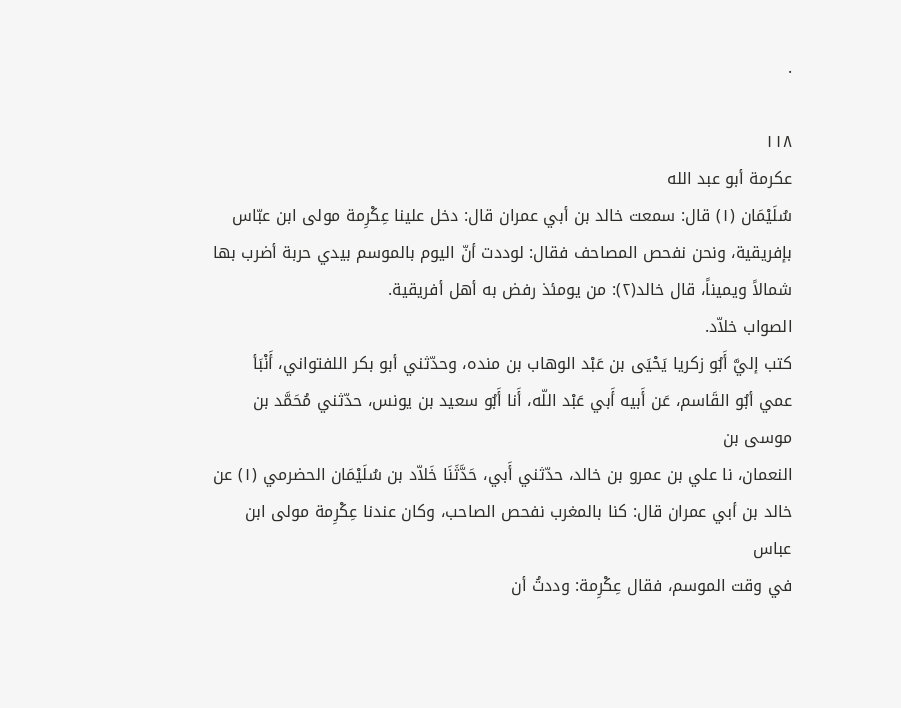.

١١٨
عكرمة أبو عبد الله
سُلَيْمَان (١) قال: سمعت خالد بن أبي عمران قال: دخل علينا عِكْرِمة مولى ابن عبّاس
بإفريقية، ونحن نفحص المصاحف فقال: لوددت أنّ اليوم بالموسم بيدي حربة أضرب بها
شمالاً ويميناً، قال خالد(٢): من يومئذ رفض به أهل أفريقية.
الصواب خلاّد.
كتب إليَّ أَبُو زكريا يَحْيَى بن عَبْد الوهاب بن منده، وحدّثني أبو بكر اللفتواني، أَنْبَأ
عمي أبُو القَاسم، عَن أَبيه أَبي عَبْد اللّه، أَنا أَبُو سعيد بن يونس، حدّثني مُحَمَّد بن موسى بن
النعمان، نا علي بن عمرو بن خالد، حدّثني أَبي، حَدَّثَنَا خَلاّد بن سُلَيْمَان الحضرمي (١) عن
خالد بن أبي عمران قال: كنا بالمغرب نفحص الصاحب، وكان عندنا عِكْرِمة مولى ابن عباس
في وقت الموسم، فقال عِكْرِمة: وددتُ أن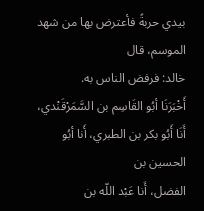بيدي حربةً فأعترض بها من شهد الموسم، قال
خالد: فرفض الناس به.
أَخْبَرَنَا أبُو القَاسِم بن السَّمَرْقَنْدي، أَنَا أَبُو بكر بن الطبري، أَنا أبُو الحسين بن
الفضل، أَنا عَبْد اللّه بن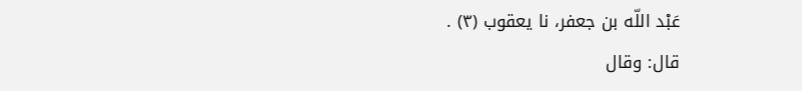عَبْد اللّه بن جعفر، نا يعقوب (٣) .
قال: وقال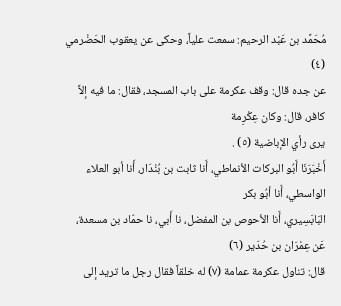مُحَمَّد بن عَبْد الرحيم: سمعت علياً، وحكى عن يعقوب الحَضْرمي (٤)
عن جده قال: وقف عكرمة على باب المسجد، فقال: ما فيه إلاَّ كافر، قال: وكان عِكْرِمة
يرى رأي الإباضية (٥) .
أَخْبَرَنَا أَبُو البركات الأنماطي، أَنا ثابت بن بُنْدَار، أَنا أبو العلاء الواسطي، أَنا أبُو بكر
البَابَسِيري، أَنا الأحوص بن المفضل، نا أَبي، نا حمّاد بن مسعدة، عَن عِمْرَان بن حُدَير (٦)
قال: تناول عكرمة عمامة (٧) له خلقاً فقال رجل ما تريد إلى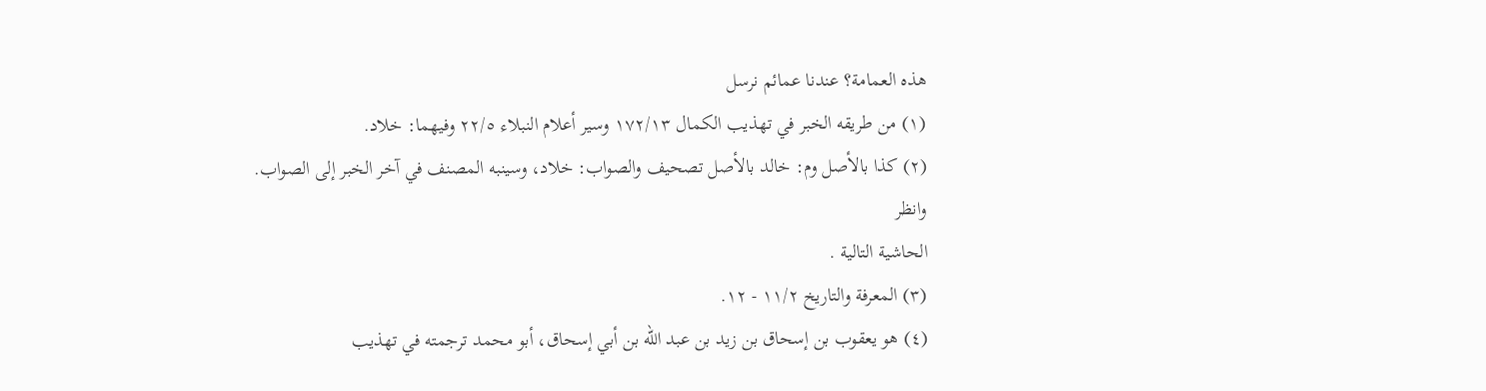هذه العمامة؟ عندنا عمائم نرسل
(١) من طريقه الخبر في تهذيب الكمال ١٧٢/١٣ وسير أعلام النبلاء ٢٢/٥ وفيهما: خلاد.
(٢) كذا بالأصل وم: خالد بالأصل تصحيف والصواب: خلاد، وسينبه المصنف في آخر الخبر إلى الصواب. وانظر
الحاشية التالية .
(٣) المعرفة والتاريخ ١١/٢ - ١٢.
(٤) هو يعقوب بن إسحاق بن زيد بن عبد الله بن أبي إسحاق، أبو محمد ترجمته في تهذيب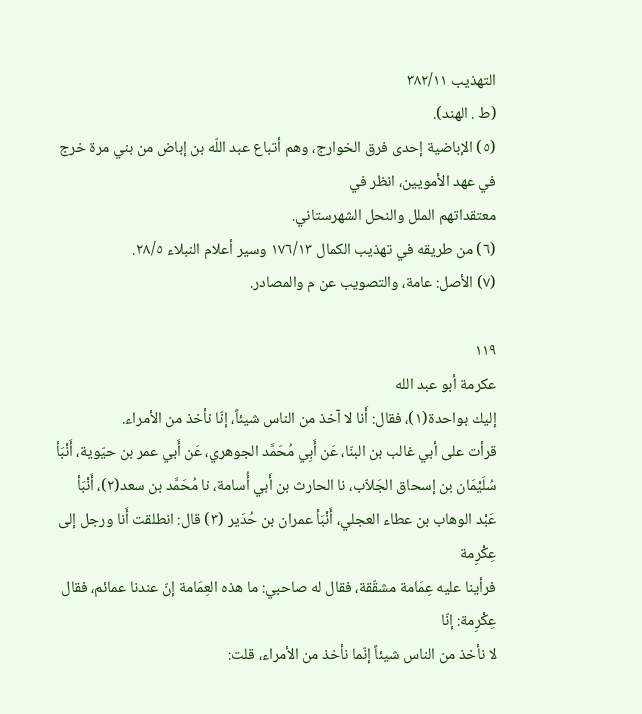التهذيب ٣٨٢/١١
(ط . الهند).
(٥) الإباضية إحدى فرق الخوارج، وهم أتباع عبد اللّه بن إباض من بني مرة خرج في عهد الأمويين، انظر في
معتقداتهم الملل والنحل الشهرستاني.
(٦) من طريقه في تهذيب الكمال ١٧٦/١٣ وسير أعلام النبلاء ٢٨/٥.
(٧) الأصل: عامة، والتصويب عن م والمصادر.

١١٩
عكرمة أبو عبد الله
إليك بواحدة(١)، فقال: أَنا لا آخذ من الناس شيئاً، إنّا نأخذ من الأمراء.
قرأت على أبي غالب بن البنّا، عَن أَبِي مُحَمَّد الجوهري، عَن أَبي عمر بن حيّوية، أَنْبَأ
سُلَيْمَان بن إسحاق الجَلاّب، نا الحارث بن أَبي أُسامة، نا مُحَمَّد بن سعد(٢)، أَنْبَأ
عَبْد الوهاب بن عطاء العجلي، أَنْبَأ عمران بن حُدَير (٣) قال: انطلقت أَنا ورجل إلى عِكْرِمة
فرأينا عليه عِمَامة مشقّقة، فقال له صاحبي: ما هذه العِمَامة إنّ عندنا عمائم، فقال عِكْرِمة: إنّا
لا نأخذ من الناس شيئاً إنّما نأخذ من الأمراء، قلت: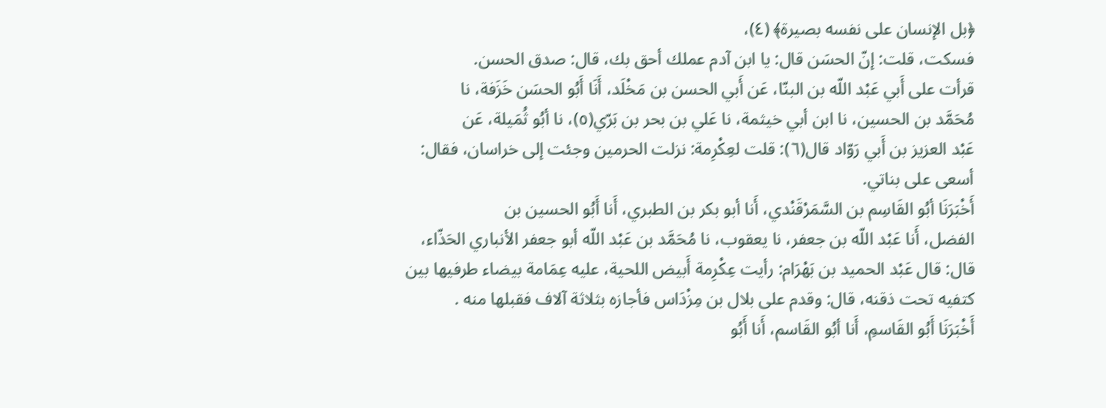﴿بل الإنسان على نفسه بصيرة﴾ (٤)،
فسكت، قلت: إنّ الحسَن قال: يا ابن آدم عملك أحق بك، قال: صدق الحسن.
قرأت على أَبي عَبْد اللّه بن البنّا، عَن أَبي الحسن بن مَخْلَد، أَنَا أَبُو الحسَن خَزَفة، نا
مُحَمَّد بن الحسين، نا ابن أبي خيثمة، نا عَلي بن بحر بن بَرّي(٥)، نا أبُو ثُمَيلة، عَن
عَبْد العزيز بن أَبي رَوّاد قال(٦): قلت لعِكْرِمة: نزلت الحرمين وجئت إلى خراسان، فقال:
أسعى على بناتي.
أَخْبَرَنَا أبُو القَاسِم بن السَّمَرْقَنْدي، أَنا أبو بكر بن الطبري، أَنا أَبُو الحسين بن
الفضل، أَنا عَبْد اللّه بن جعفر، نا يعقوب، نا مُحَمَّد بن عَبْد اللّه أبو جعفر الأنباري الحَذّاء،
قال: قال عَبْد الحميد بن بَهْرَام: رأيت عِكْرِمة أَبيض اللحية، عليه عِمَامة بيضاء طرفيها بين
کتفیه تحت ذقنه، قال: وقدم على بلال بن مِزْدَاس فأجازه بثلاثة آلاف فقبلها منه .
أَخْبَرَنَا أَبُو القَاسمِ، أَنا أبُو القَاسم، أَنا أَبُو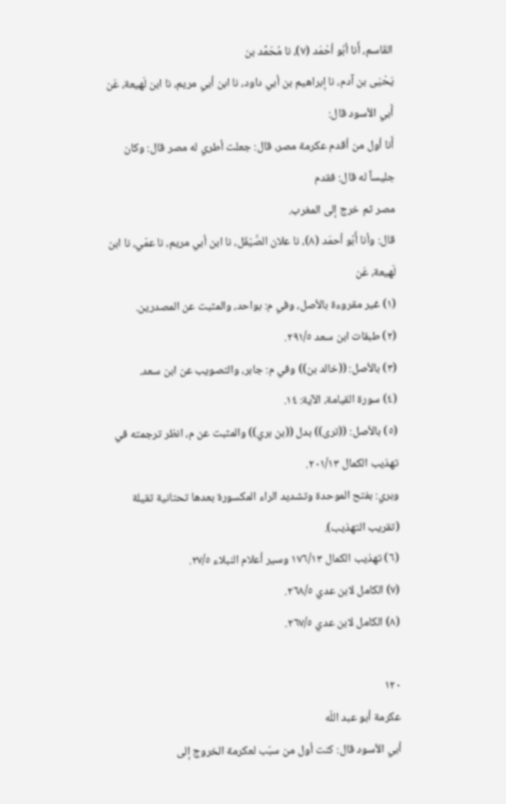القَاسم، أَنا أبُو أحْمَد (٧)، نا مُحَمَّد بن
يَحْيَى بن آدم، نا إبراهيم بن أبي داود، نا ابن أبي مريم، نا ابن لَهيعة، عَن أَبي الأسود قال:
أَنا أول من أقدم عكرمة مصر، قال: جعلت أطري له مصر قال: وكان جليساً له قال: فقدم
مصر ثم خرج إلى المغرب.
قال: وأنا أَبُو أحمَد (٨)، نا علان الصَّيْقَل، نا ابن أبي مريم، نا عمّي، نا ابن لَهيعة، عَن
(١) غير مقروءة بالأصل، وفي م: بواحد، والمثبت عن المصدرين.
(٢) طبقات ابن سعد ٢٩١/٥.
(٣) بالأصل: ((خالد بن)) وفي م: جابر، والتصويب عن ابن سعد.
(٤) سورة القيامة، الآية: ١٤.
(٥) بالأصل: ((ترى)) بدل ((بن بري)) والمثبت عن م، انظر ترجمته في تهذيب الكمال ٢٠١/١٣.
وبري: بفتح الموحدة وتشديد الراء المكسورة بعدها تحتانية ثقيلة (تقريب التهذيب).
(٦) تهذيب الكمال ١٧٦/١٣ وسير أعلام النبلاء ٢٧/٥.
(٧) الكامل لابن عدي ٢٦٨/٥.
(٨) الكامل لابن عدي ٢٦٧/٥.

١٢٠
عكرمة أبو عبد اللّه
أبي الأسود قال: كنت أول من سبّب لعكرمة الخروج إلى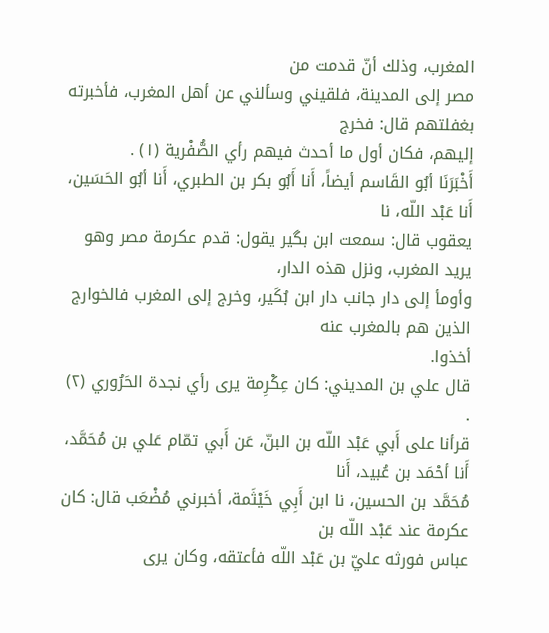المغرب، وذلك أنّ قدمت من
مصر إلى المدينة، فلقيني وسألني عن أهل المغرب، فأخبرته بغفلتهم قال: فخرج
إليهم، فكان أول ما أحدث فيهم رأي الصُّفْرية (١) .
أَخْبَرَنَا أبُو القَاسم أيضاً، أَنا أَبُو بكر بن الطبري، أَنا أبُو الحَسَين، أَنا عَبْد اللّه، نا
يعقوب قال: سمعت ابن بگیر یقول: قدم عكرمة مصر وهو یرید المغرب، ونزل هذه الدار،
وأومأ إلى دار جانب دار ابن بُكَير، وخرج إلى المغرب فالخوارج الذين هم بالمغرب عنه
أخذوا.
قال علي بن المديني: كان عِكْرِمة يرى رأي نجدة الحَرُوري (٢) .
قرأنا على أَبي عَبْد اللّه بن البنّ، عَن أَبي تمّام عَلي بن مُحَمَّد، أَنا أحْمَد بن عُبيد، أَنا
مُحَمَّد بن الحسين، نا ابن أَبِي خَيْثَمة، أخبرني مُضْعَب قال: كان عكرمة عند عَبْد اللّه بن
عباس فورثه عليّ بن عَبْد اللّه فأعتقه، وكان يرى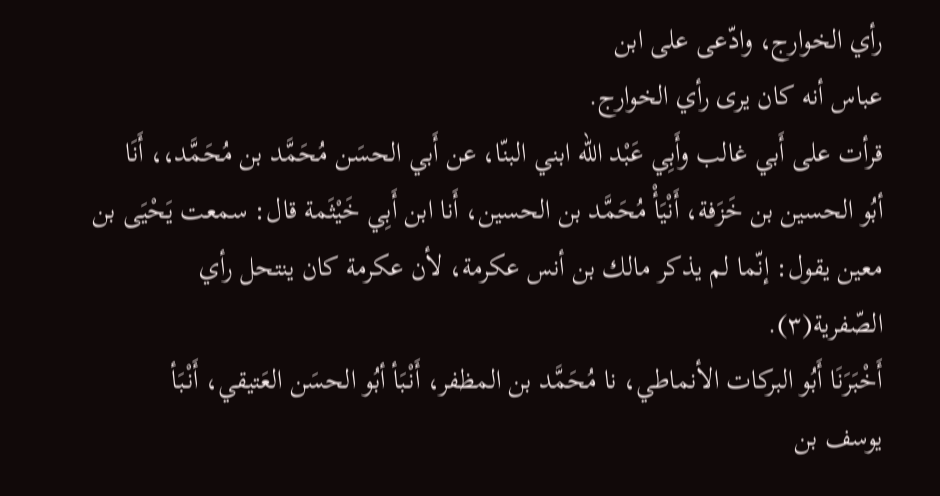رأي الخوارج، وادّعى على ابن
عباس أنه كان يرى رأي الخوارج.
قرأت على أَبي غالب وأَبِي عَبْد اللّه ابني البنّا، عن أَبي الحسَن مُحَمَّد بن مُحَمَّد،، أَنَا
أبُو الحسين بن خَزَفة، أَنْيَأْ مُحَمَّد بن الحسين، أَنا ابن أَبِي خَيْثَمة قال: سمعت يَحْيَى بن
معين يقول: إنّما لم يذكر مالك بن أنس عكرمة، لأن عكرمة كان ينتحل رأي الصّفرية(٣).
أَخْبَرَنَا أَبُو البركات الأنماطي، نا مُحَمَّد بن المظفر، أَنْبَأ أبُو الحسَن العَتيقي، أَنْبَأ
يوسف بن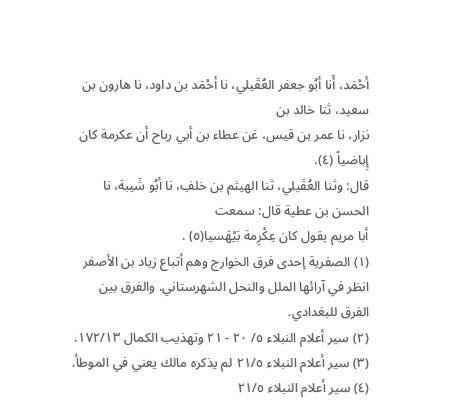أحْمَد، أَنا أبُو جعفر العُقَيلي، نا أحْمَد بن داود، نا هارون بن سعيد، ثنا خالد بن
نزار، نا عمر بن قيس، عَن عطاء بن أبي رباح أن عكرمة كان إِباضياً (٤).
قال: وثنا العُقَيلي، ثنا الهيثم بن خلفِ، نا أبُو شَيبة، نا الحسن بن عطية قال: سمعت
أبا مريم يقول كان عِكْرِمة بَيْهَسيا(٥) .
(١) الصفرية إحدى فرق الخوارج وهم أتباع زياد بن الأصفر انظر في آرائها الملل والنحل الشهرستاني. والفرق بين
الفرق للبغدادي.
(٢) سير أعلام النبلاء ٥/ ٢٠ - ٢١ وتهذيب الكمال ١٧٢/١٣.
(٣) سير أعلام النبلاء ٢١/٥ لم يذكره مالك يعني في الموطأ.
(٤) سير أعلام النبلاء ٢١/٥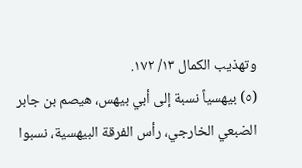وتهذيب الكمال ١٣/ ١٧٢.
(٥) بيهسياً نسبة إلى أبي بيهس، هيصم بن جابر الضبعي الخارجي، رأس الفرقة البيهسية، نسبوا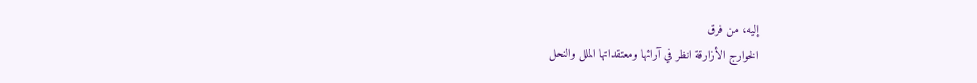إليه، من فرق
الخوارج الأزارقة انظر في آرائها ومعتقداتها الملل والنحل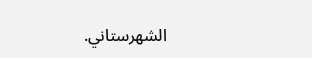الشهرستاني.